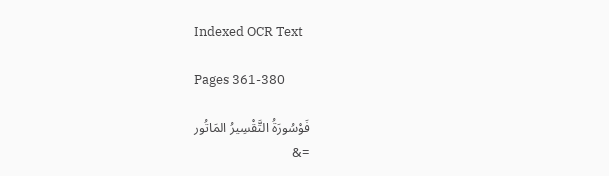Indexed OCR Text

Pages 361-380

فَوْسُورَةُ التَّقْسِيرُ المَاتُور
=&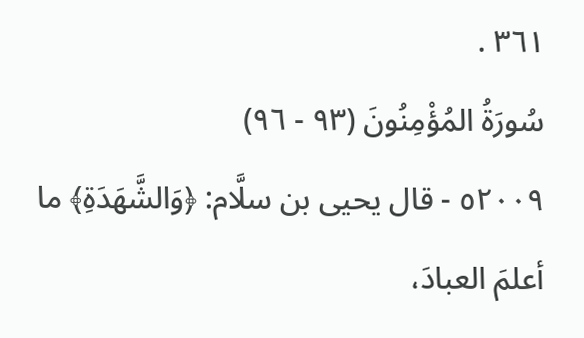٣٦١ .
سُورَةُ المُؤْمِنُونَ (٩٣ - ٩٦)
٥٢٠٠٩ - قال يحيى بن سلَّام: ﴿وَالشَّهَدَةِ﴾ ما أعلمَ العبادَ،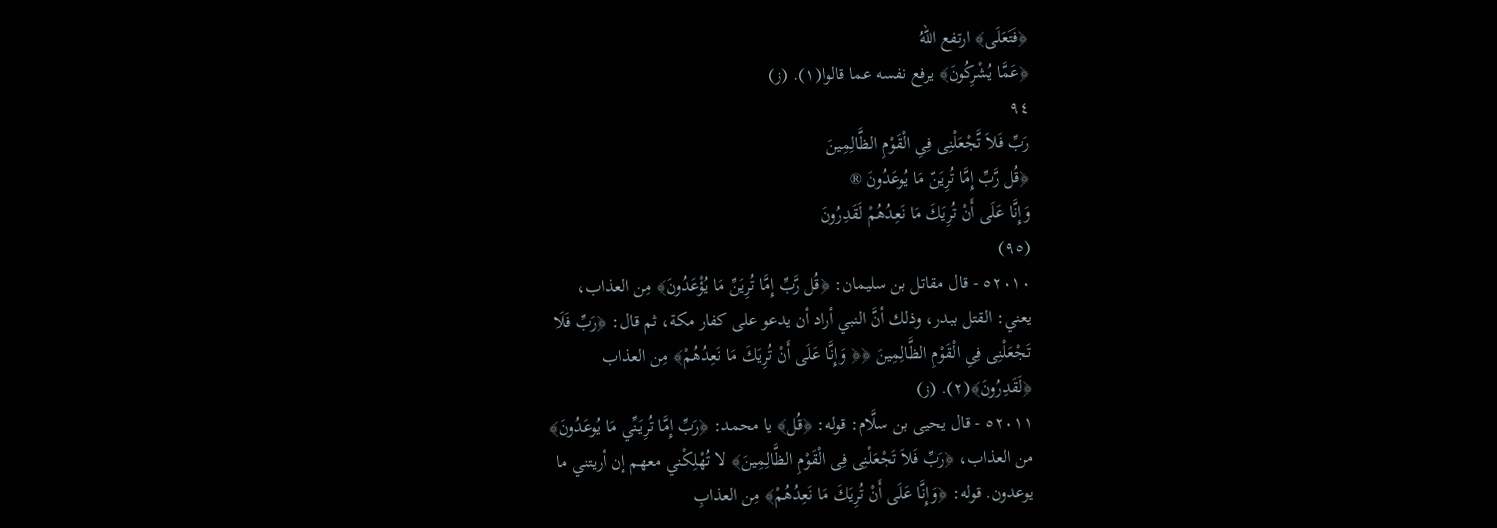﴿فَتَعَلَى﴾ ارتفع اللهُ
﴿عَمَّا يُشْرِكُونَ﴾ يرفع نفسه عما قالوا(١). (ز)
٩٤
رَبِّ فَلاَ تَّجْعَلْنِى فِىِ الْقَوْمِ الظَّالِمِينَ
﴿قُل رَّبِّ إِمَّا تُرِيَنّ مَا يُوعَدُونَ ®
وَإِنَّا عَلَى أَنْ تُرِيَكَ مَا نَعِدُهُمْ لَقَدِرُونَ
(٩٥)
٥٢٠١٠ - قال مقاتل بن سليمان: ﴿قُل رَّبِّ إِمَّا تُرِيَنِّ مَا يُؤْعَدُونَ﴾ مِن العذاب،
يعني: القتل ببدر، وذلك أنَّ النبي أراد أن يدعو على كفار مكة، ثم قال: ﴿رَبِّ فَلَا
تَجْعَلْنِى فِىِ الْقَوْمِ الظَّالِمِينَ ﴿﴿ وَإِنَّا عَلَى أَنْ تُرِيَكَ مَا نَعِدُهُمْ﴾ مِن العذاب
﴿لَقَدِرُونَ﴾(٢). (ز)
٥٢٠١١ - قال يحيى بن سلَّام: قوله: ﴿قُل﴾ يا محمد: ﴿رَبِّ إِمَّا تُرِيَنِّي مَا يُوعَدُونَ﴾
من العذاب، ﴿رَبِّ فَلاَ تَجْعَلْنِى فِى الْقَوْمِ الظَّالِمِينَ﴾ لا تُهْلِكْني معهم إن أريتني ما
يوعدون. قوله: ﴿وَإِنَّا عَلَى أَنْ تُرِيَكَ مَا نَعِدُهُمْ﴾ مِن العذابِ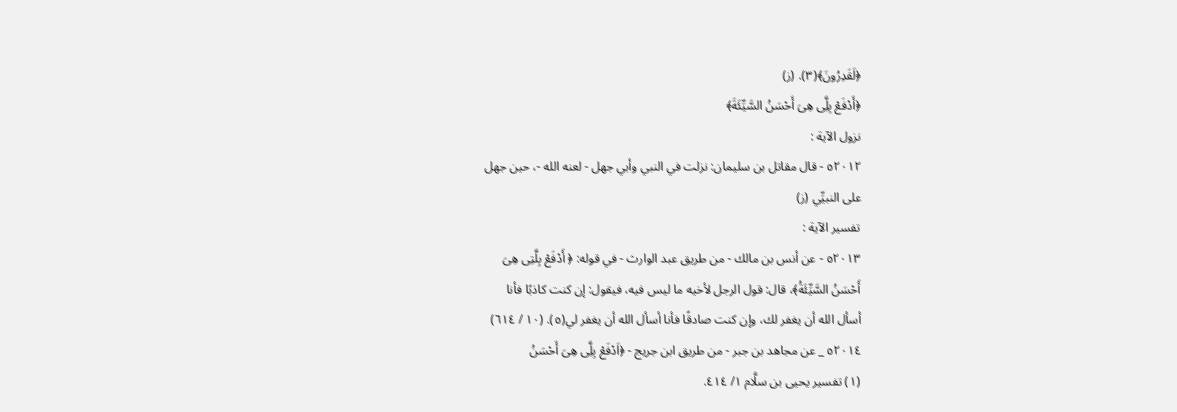﴿لَقَدِرُونَ﴾(٣). (ز)
﴿أَدْفَعْ بِلَِّى هِىَ أَحْسَنُ السَّيِّئَةَ﴾
نزول الآية :
٥٢٠١٢ - قال مقاتل بن سليمان: نزلت في النبي وأبي جهل - لعنه الله -، حين جهل
على النبيِّي (ز)
تفسير الآية :
٥٢٠١٣ - عن أنس بن مالك - من طريق عبد الوارث - في قوله: ﴿ أَدْفَعْ بِلَّتِى هِىَ
أَحْسَنُ السَّيِّئَةُ﴾، قال: قول الرجل لأخيه ما ليس فيه، فيقول: إن كنت كاذبًا فأنا
أسأل الله أن يغفر لك، وإن كنت صادقًا فأنا أسأل الله أن يغفر لي(٥). (١٠ / ٦١٤)
٥٢٠١٤ _ عن مجاهد بن جبر - من طريق ابن جريج - ﴿اَدْفَعْ بِلَِّى هِىَ أَحْسَنُ
(١) تفسير يحيى بن سلَّام ١/ ٤١٤.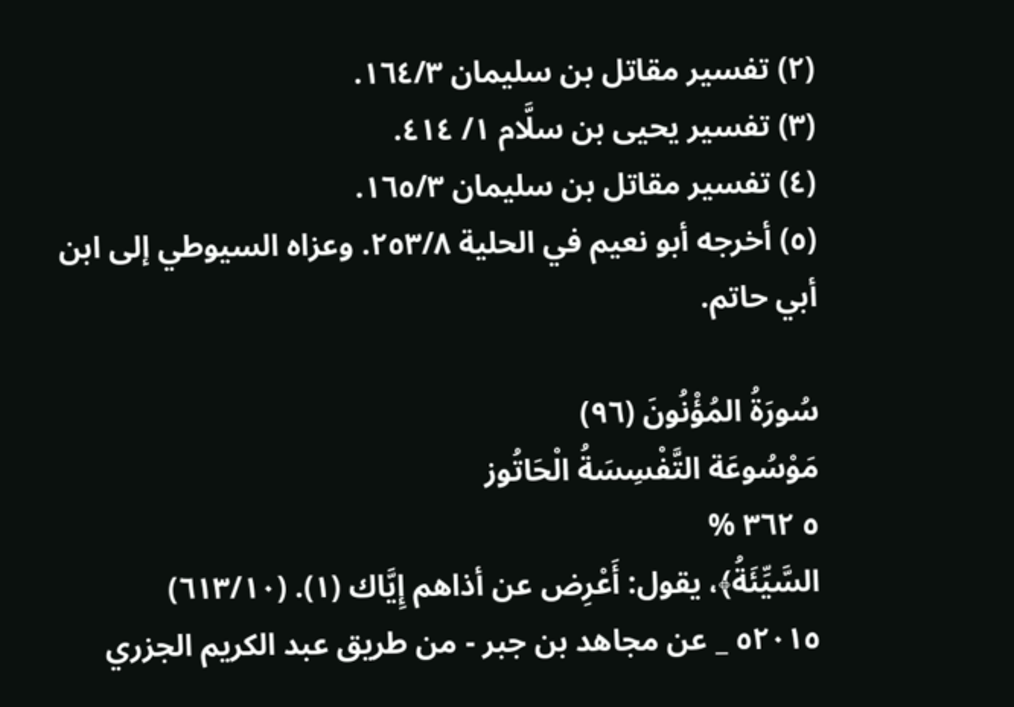(٢) تفسير مقاتل بن سليمان ١٦٤/٣.
(٣) تفسير يحيى بن سلَّام ١/ ٤١٤.
(٤) تفسير مقاتل بن سليمان ١٦٥/٣.
(٥) أخرجه أبو نعيم في الحلية ٢٥٣/٨. وعزاه السيوطي إلى ابن أبي حاتم.

سُورَةُ المُؤْنُونَ (٩٦)
مَوْسُوعَة التَّفْسِسَةُ الْحَاتُوز
٥ ٣٦٢ %
السَّيِّئَةُ﴾، يقول: أَعْرِض عن أذاهم إِيَّاك (١). (٦١٣/١٠)
٥٢٠١٥ _ عن مجاهد بن جبر - من طريق عبد الكريم الجزري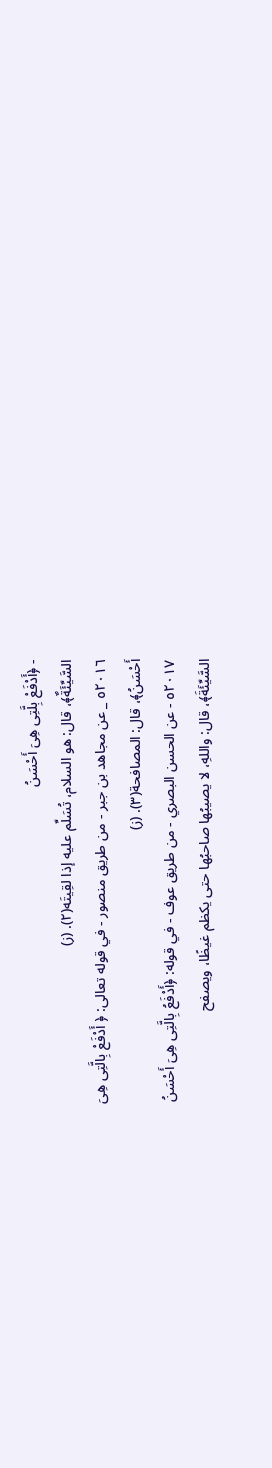- ﴿أَدْفَعْ بِلَّتِى هِىَ أَحْسَنُ
السَّيِّئَةٌ﴾، قال: هو السلام، تُسَلِّم عليه إذا لقِيتَه(٢). (ز)
٥٢٠١٦ _ عن مجاهد بن جبر - من طريق منصور - في قوله تعالى: ﴿ أَدْفَعْ بِالَّتِى هِىَ
أَحْسَنُ﴾، قال: المصافحة(٣). (ز)
٥٢٠١٧ - عن الحسن البصري - من طريق عوف - في قوله: ﴿أَدْفَعُ بِالَّتِى هِىَ أَحْسَنُ
السَّيِّئَةَ﴾، قال: واللهِ، لا يصيبُها صاحبُها حتى يكظم غيظًا، ويصفح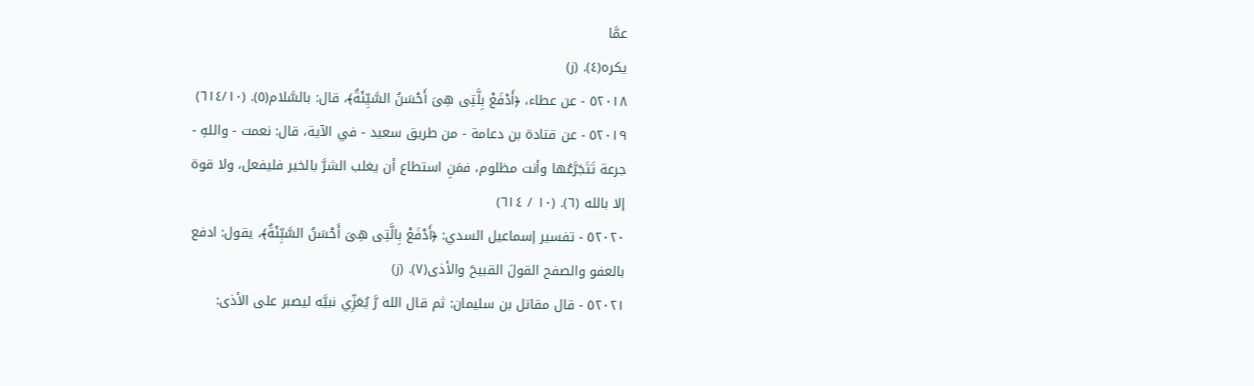عمَّا
يكره(٤). (ز)
٥٢٠١٨ - عن عطاء، ﴿أَدْفَعْ بِلَّتِى هِىَ أَحْسَنُ السَّيِّئَةُ﴾، قال: بالسَّلام(٥). (٦١٤/١٠)
٥٢٠١٩ - عن قتادة بن دعامة - من طريق سعيد - في الآية، قال: نعمت - واللهِ -
جرعة تَتَجَرَّعُها وأنت مظلوم، فمَنِ استطاع أن يغلب الشرَّ بالخير فليفعل، ولا قوة
إلا بالله (٦). (١٠ / ٦١٤)
٥٢٠٢٠ - تفسير إسماعيل السدي: ﴿أَدْفَعْ بِالَّتِى هِىَ أَحْسَنُ السَّبِّئَةٌ﴾، يقول: ادفع
بالعفو والصفح القولَ القبيحَ والأذى(٧). (ز)
٥٢٠٢١ - قال مقاتل بن سليمان: ثم قال الله رَّ يُعَزِّي نبيَّه ليصبر على الأذى: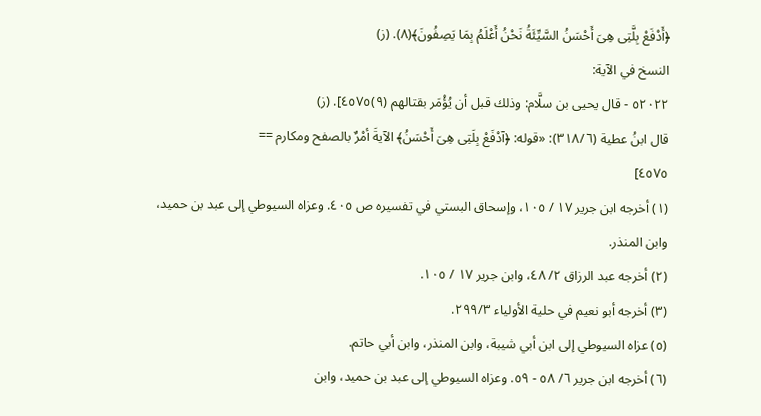﴿أَدْفَعْ بِلَّتِى هِىَ أَحْسَنُ السَّيِّئَةُ نَحْنُ أَعْلَمُ بِمَا يَصِفُونَ﴾(٨). (ز)
النسخ في الآية:
٥٢٠٢٢ - قال يحيى بن سلَّام: وذلك قبل أن يُؤْمَر بقتالهم (٩)٤٥٧٥]. (ز)
قال ابنُ عطية (٣١٨/٦): «قوله: ﴿آدْفَعْ بِلَتِى هِىَ أَحْسَنُ﴾ الآيةَ أمْرٌ بالصفح ومكارم ==
٤٥٧٥]
(١) أخرجه ابن جرير ١٧ / ١٠٥، وإسحاق البستي في تفسيره ص ٤٠٥. وعزاه السيوطي إلى عبد بن حميد،
وابن المنذر.
(٢) أخرجه عبد الرزاق ٢/ ٤٨، وابن جرير ١٧ / ١٠٥.
(٣) أخرجه أبو نعيم في حلية الأولياء ٢٩٩/٣.
(٥) عزاه السيوطي إلى ابن أبي شيبة، وابن المنذر، وابن أبي حاتم.
(٦) أخرجه ابن جرير ٦/ ٥٨ - ٥٩. وعزاه السيوطي إلى عبد بن حميد، وابن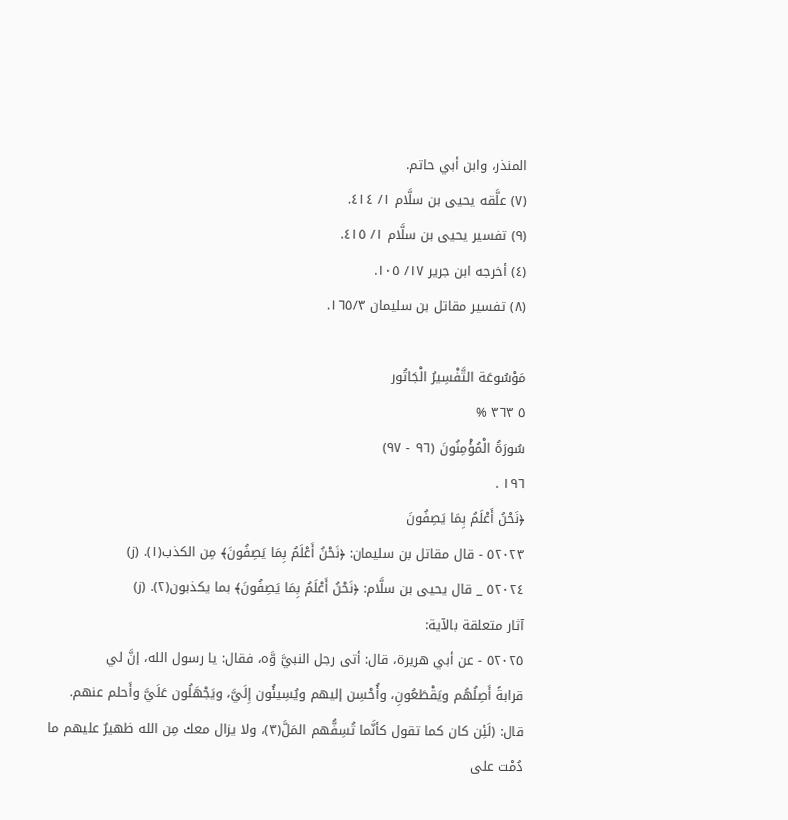المنذر، وابن أبي حاتم.
(٧) علَّقه يحيى بن سلَّام ١/ ٤١٤.
(٩) تفسير يحيى بن سلَّام ١/ ٤١٥.
(٤) أخرجه ابن جرير ١٧/ ١٠٥.
(٨) تفسير مقاتل بن سليمان ١٦٥/٣.

مَوْسُوعَة التَّفْسِيرُ الْجَاتُور
٥ ٣٦٣ %
سُورَةُ الْمُؤْمِنُونَ (٩٦ - ٩٧)
١٩٦ .
﴿نَحْنُ أَعْلَمُ بِمَا يَصِفُونَ
٥٢٠٢٣ - قال مقاتل بن سليمان: ﴿نَحْنُ أَعْلَمُ بِمَا يَصِفُونَ﴾ مِن الكذب(١). (ز)
٥٢٠٢٤ _ قال يحيى بن سلَّام: ﴿نَحْنُ أَعْلَمُ بِمَا يَصِفُونَ﴾ بما يكذبون(٢). (ز)
آثار متعلقة بالآية:
٥٢٠٢٥ - عن أبي هريرة، قال: أتى رجل النبيَّ وَّه، فقال: يا رسول الله، إنَّ لي
قرابةً أَصِلُهُم ويَقْطَعُونِ، وأُحْسِن إليهم ويُسِيئُون إِلَيَّ، ويَجْهَلُون عَلَيَّ وأَحلم عنهم.
قال: (لَئِن كان كما تقول كأنَّما تُسِفُّهم المَلَّ(٣)، ولا يزال معك مِن الله ظهيرٌ عليهم ما
دُمْت على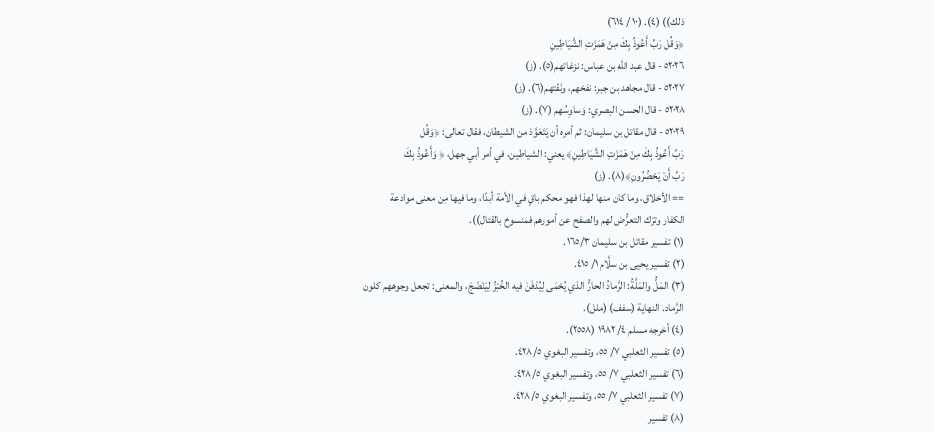ذلك)) (٤). (١٠ / ٦١٤)
﴿وَقُل رَبِّ أَعُوذُ بِكَ مِنْ هَمَزَتِ الشَّيَاطِينِ
٥٢٠٢٦ - قال عبد الله بن عباس: نزغاتهم(٥). (ز)
٥٢٠٢٧ - قال مجاهد بن جبر: نفخهم، ونَفْتهم(٦). (ز)
٥٢٠٢٨ - قال الحسن البصري: وَساوِسُهم (٧). (ز)
٥٢٠٢٩ - قال مقاتل بن سليمان: ثم أمره أن يَتَعَوَّذ من الشيطان، فقال تعالى: ﴿وَقُل
رَبِّ أَعُوذُ بِكَ مِنْ هَمَزَتِ الشَّيَاطِينِ﴾ يعني: الشياطين، في أمر أبي جهل، ﴿ وَأَعُوذُ بِكَ
رَبِّ أَنْ يَحْضُرُونِ﴾(٨). (ز)
== الأخلاق، وما كان منها لهذا فهو محكم باقٍ في الأمة أبدًا، وما فيها مِن معنى موادعة
الكفار وترْك التعرُّض لهم والصفح عن أمورهم فمنسوخ بالقتال)).
(١) تفسير مقاتل بن سليمان ١٦٥/٣.
(٢) تفسير يحيى بن سلَّام ١/ ٤١٥.
(٣) المَلُّ والمَلَّةُ: الرَّمادُ الحارُّ الذي يُحْمَى لِيُدْفَنَ فيه الخُبْزُ لِيَنْضَجَ، والمعنى: تجعل وجوههم كلون
الرَّماد. النهاية (سفف) (ملل).
(٤) أخرجه مسلم ٤/ ١٩٨٢ (٢٥٥٨).
(٥) تفسير الثعلبي ٧/ ٥٥، وتفسير البغوي ٤٢٨/٥.
(٦) تفسير الثعلبي ٧/ ٥٥، وتفسير البغوي ٤٢٨/٥.
(٧) تفسير الثعلبي ٧/ ٥٥، وتفسير البغوي ٤٢٨/٥.
(٨) تفسير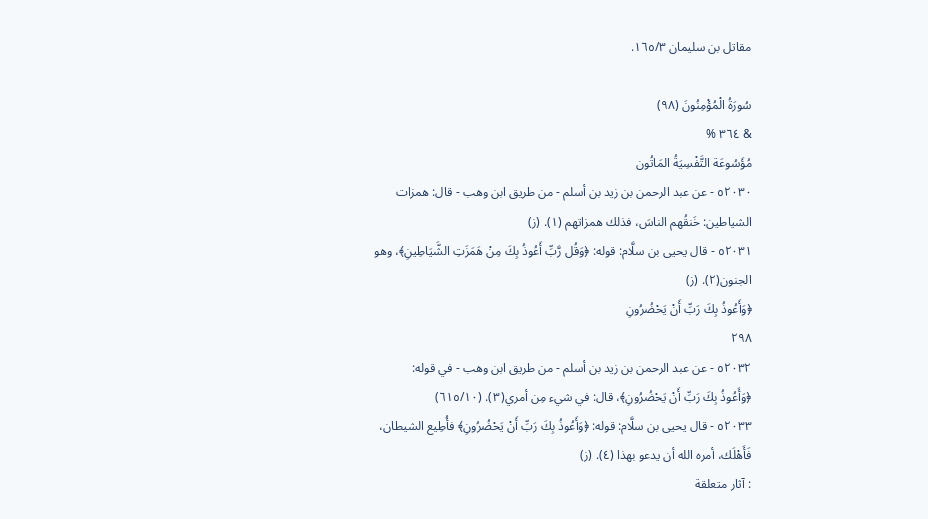مقاتل بن سليمان ١٦٥/٣.

سُورَةُ الْمُؤْمِنُونَ (٩٨)
& ٣٦٤ %
مُؤَسُوعَة التَّفْسِيَةُ المَاتُون
٥٢٠٣٠ - عن عبد الرحمن بن زيد بن أسلم - من طريق ابن وهب - قال: همزات
الشياطين: خَنقُهم الناسَ، فذلك همزاتهم (١). (ز)
٥٢٠٣١ - قال يحيى بن سلَّام: قوله: ﴿وَقُل رَّبِّ أَعُوذُ بِكَ مِنْ هَمَزَتِ الشَّيَاطِينِ﴾، وهو
الجنون(٢). (ز)
﴿وَأَعُوذُ بِكَ رَبِّ أَنْ يَحْضُرُونِ
٢٩٨
٥٢٠٣٢ - عن عبد الرحمن بن زيد بن أسلم - من طريق ابن وهب - في قوله:
﴿وَأَعُوذُ بِكَ رَبِّ أَنْ يَحْضُرُونِ﴾، قال: في شيء مِن أمري(٣). (٦١٥/١٠)
٥٢٠٣٣ - قال يحيى بن سلَّام: قوله: ﴿وَأَعُوذُ بِكَ رَبِّ أَنْ يَحْضُرُونِ﴾ فأُطِيع الشيطان،
فَأَهْلَك، أمره الله أن يدعو بهذا (٤). (ز)
: آثار متعلقة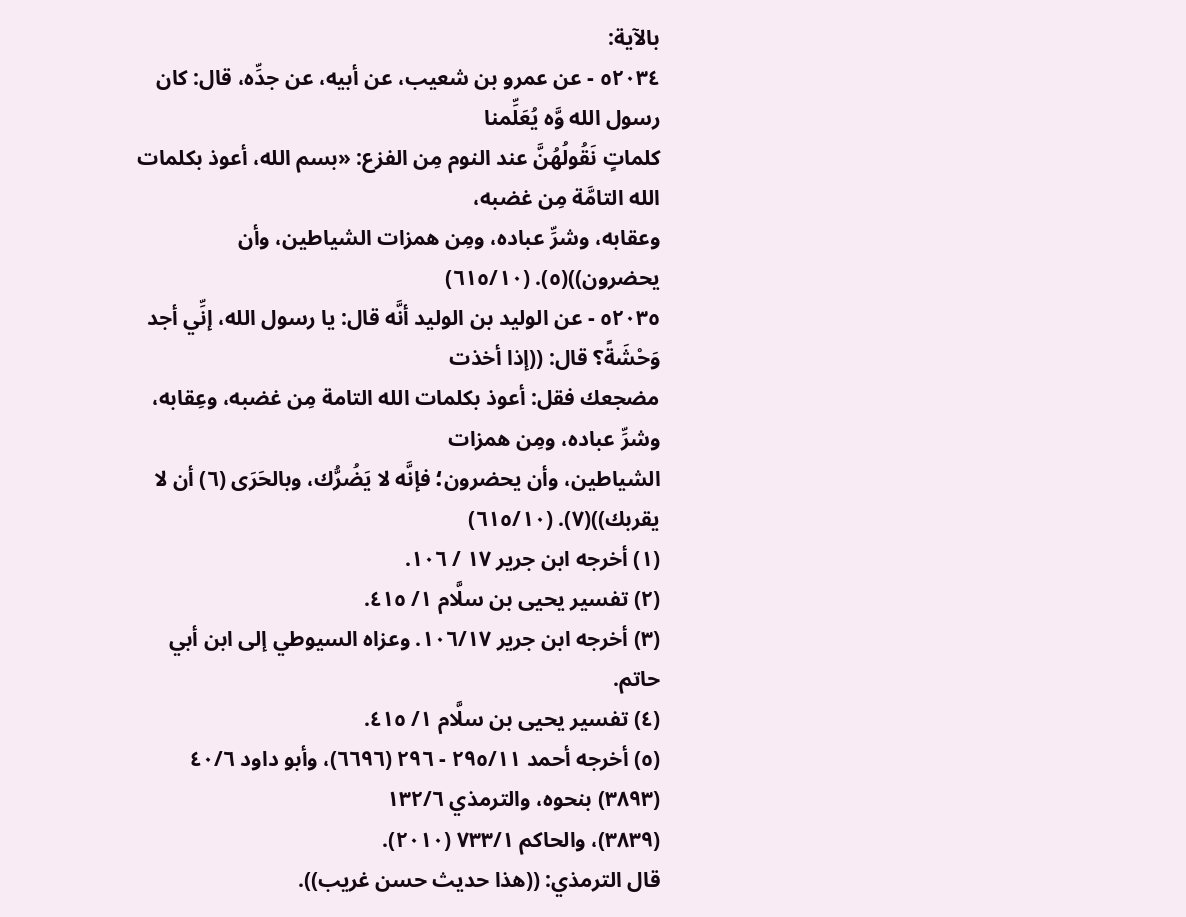بالآية:
٥٢٠٣٤ - عن عمرو بن شعيب، عن أبيه، عن جدِّه، قال: كان رسول الله وَّه يُعَلِّمنا
كلماتٍ نَقُولُهُنَّ عند النوم مِن الفزع: «بسم الله، أعوذ بكلمات الله التامَّة مِن غضبه،
وعقابه، وشرِّ عباده، ومِن همزات الشياطين، وأن يحضرون))(٥). (٦١٥/١٠)
٥٢٠٣٥ - عن الوليد بن الوليد أنَّه قال: يا رسول الله، إنِّي أجد وَحْشَةً؟ قال: ((إذا أخذت
مضجعك فقل: أعوذ بكلمات الله التامة مِن غضبه، وعِقابه، وشرِّ عباده، ومِن همزات
الشياطين، وأن يحضرون؛ فإنَّه لا يَضُرُّك، وبالحَرَى (٦) أن لا يقربك))(٧). (٦١٥/١٠)
(١) أخرجه ابن جرير ١٧ / ١٠٦.
(٢) تفسير يحيى بن سلَّام ١/ ٤١٥.
(٣) أخرجه ابن جرير ١٠٦/١٧. وعزاه السيوطي إلى ابن أبي حاتم.
(٤) تفسير يحيى بن سلَّام ١/ ٤١٥.
(٥) أخرجه أحمد ٢٩٥/١١ - ٢٩٦ (٦٦٩٦)، وأبو داود ٤٠/٦ (٣٨٩٣) بنحوه، والترمذي ١٣٢/٦
(٣٨٣٩)، والحاكم ٧٣٣/١ (٢٠١٠).
قال الترمذي: ((هذا حديث حسن غريب)).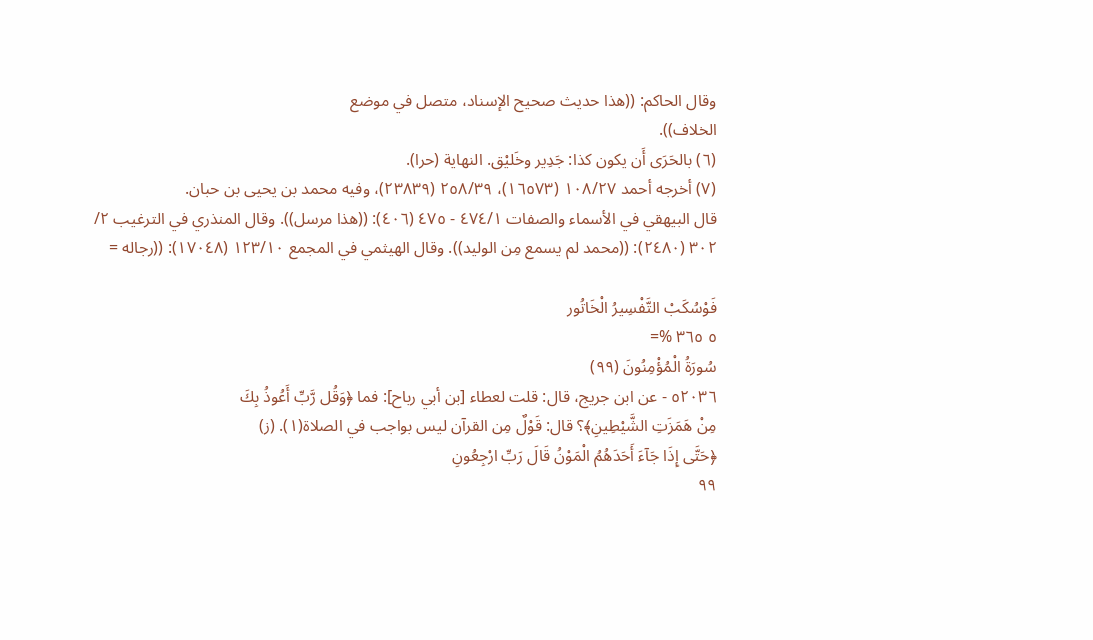وقال الحاكم: ((هذا حديث صحيح الإسناد، متصل في موضع
الخلاف)).
(٦) بالحَرَى أَن يكون كذا: جَدِير وخَليْق. النهاية (حرا).
(٧) أخرجه أحمد ١٠٨/٢٧ (١٦٥٧٣)، ٢٥٨/٣٩ (٢٣٨٣٩)، وفيه محمد بن يحيى بن حبان.
قال البيهقي في الأسماء والصفات ٤٧٤/١ - ٤٧٥ (٤٠٦): ((هذا مرسل)). وقال المنذري في الترغيب ٢/
٣٠٢ (٢٤٨٠): ((محمد لم يسمع مِن الوليد)). وقال الهيثمي في المجمع ١٢٣/١٠ (١٧٠٤٨): ((رجاله =

فَوْسُكَبْ التَّفْسِيرُ الْخَاتُور
٥ ٣٦٥ %=
سُورَةُ الْمُؤْمِنُونَ (٩٩)
٥٢٠٣٦ - عن ابن جريج، قال: قلت لعطاء [بن أبي رباح]: فما ﴿وَقُل رَّبِّ أَعُوذُ بِكَ
مِنْ هَمَزَتِ الشَّيْطِينِ﴾؟ قال: قَوْلٌ مِن القرآن ليس بواجب في الصلاة(١). (ز)
﴿حَتَّى إِذَا جَآءَ أَحَدَهُمُ الْمَوْنُ قَالَ رَبِّ ارْجِعُونِ
٩٩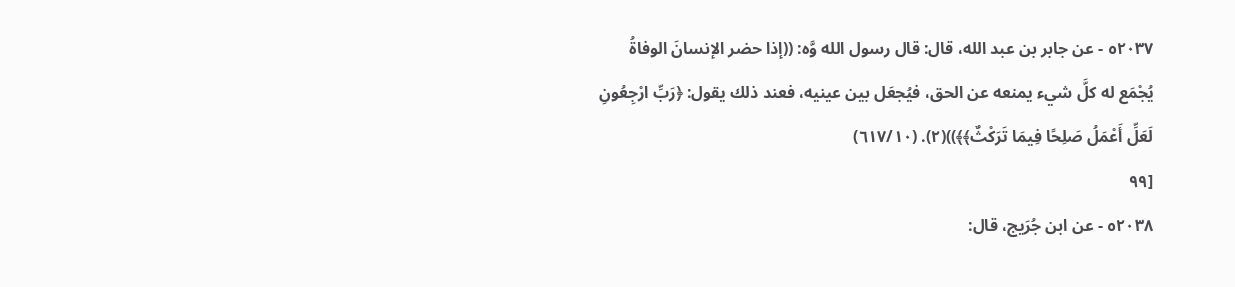٥٢٠٣٧ - عن جابر بن عبد الله، قال: قال رسول الله وَّه: ((إذا حضر الإنسانَ الوفاةُ
يُجْمَع له كلَّ شيء يمنعه عن الحق، فيُجعَل بين عينيه، فعند ذلك يقول: ﴿رَبِّ ارْجِعُونِ
لَعَلِّ أَعْمَلُ صَلِحًا فِيمَا تَرَكْثٌ﴾﴾))(٢). (٦١٧/١٠)
[٩٩
٥٢٠٣٨ - عن ابن جُرَيج، قال: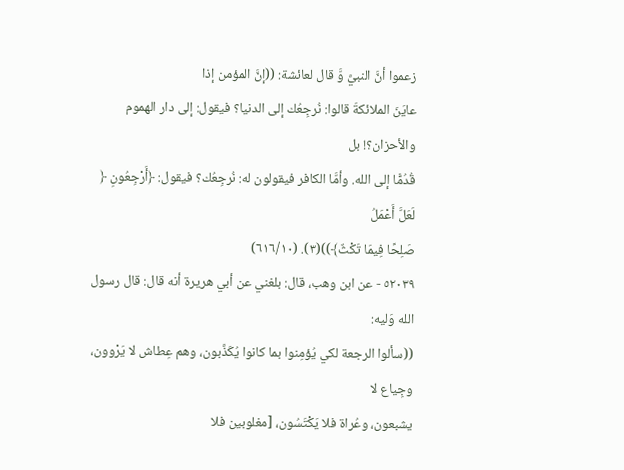زعموا أنَّ النبيَّ وَّ قال لعائشة: ((إنَّ المؤمن إذا
عايَنَ الملائكةَ قالوا: نُرجِعُك إلى الدنيا؟ فيقول: إلى دار الهموم والأحزان؟! بل
قُدُمًّا إلى الله. وأمَّا الكافر فيقولون له: نُرجِعُك؟ فيقول: ﴿أَرْجِعُونِ ﴿ لَعَلَّ أَعْمَلُ
صَلِحًا فِيمَا تَكْثٌ﴾))(٣). (٦١٦/١٠)
٥٢٠٣٩ - عن ابن وهب، قال: بلغني عن أبي هريرة أنه قال: قال رسول الله وَليه:
((سألوا الرجعة لكي يُؤمِنوا بما كانوا يُكَذَّبون، وهم عِطاش لا يَرْوون، وجِياع لا
يشبعون، وعُراة فلا يَكْتَسُون، [مغلوبين فلا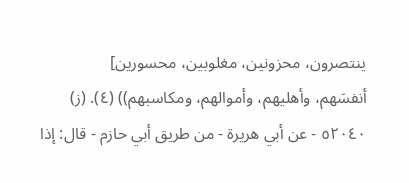ينتصرون، محزونين، مغلوبين، محسورين]
أنفسَهم، وأهليهم، وأموالهم، ومكاسبهم)) (٤). (ز)
٥٢٠٤٠ - عن أبي هريرة - من طريق أبي حازم - قال: إذا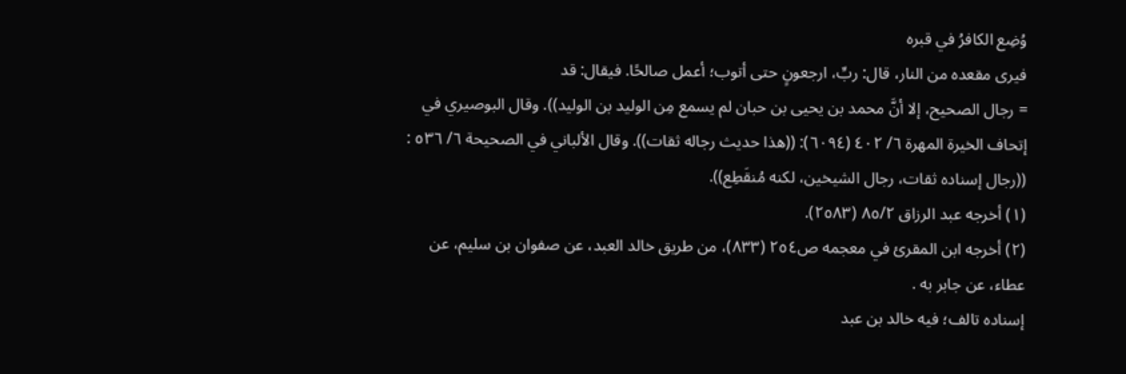وُضِع الكافرُ في قبره
فيرى مقعده من النار، قال: ربِّ، ارجعونٍ حتى أتوب؛ أعمل صالحًا. فيقال: قد
= رجال الصحيح، إلا أنَّ محمد بن يحيى بن حبان لم يسمع مِن الوليد بن الوليد)). وقال البوصيري في
إتحاف الخيرة المهرة ٦/ ٤٠٢ (٦٠٩٤): ((هذا حديث رجاله ثقات)). وقال الألباني في الصحيحة ٦/ ٥٣٦ :
((رجال إسناده ثقات، رجال الشيخين، لكنه مُنقَطِع)).
(١) أخرجه عبد الرزاق ٨٥/٢ (٢٥٨٣).
(٢) أخرجه ابن المقرئ في معجمه ص٢٥٤ (٨٣٣)، من طريق خالد العبد، عن صفوان بن سليم، عن
عطاء، عن جابر به .
إسناده تالف؛ فيه خالد بن عبد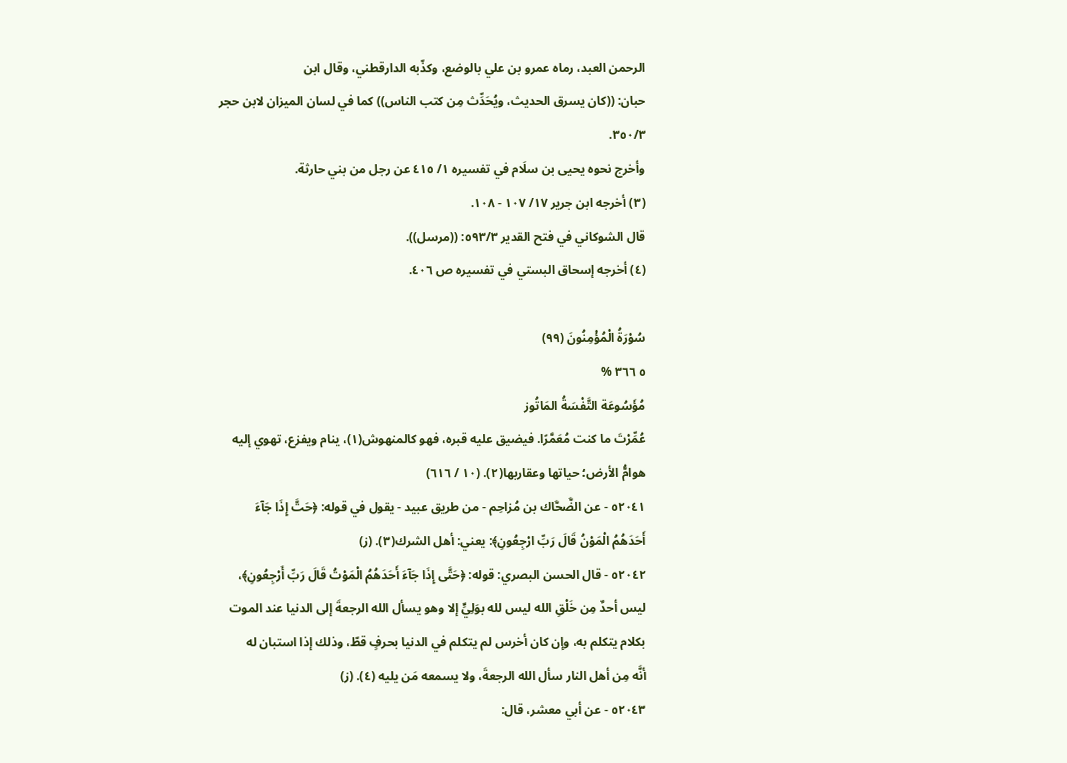الرحمن العبد، رماه عمرو بن علي بالوضع، وكذّبه الدارقطني، وقال ابن
حبان: ((كان يسرق الحديث، ويُحَدِّث مِن كتب الناس)) كما في لسان الميزان لابن حجر ٣٥٠/٣.
وأخرج نحوه يحيى بن سلَام في تفسيره ١/ ٤١٥ عن رجل من بني حارثة.
(٣) أخرجه ابن جرير ١٧/ ١٠٧ - ١٠٨.
قال الشوكاني في فتح القدير ٥٩٣/٣: ((مرسل)).
(٤) أخرجه إسحاق البستي في تفسيره ص ٤٠٦.

سُوْرَةُ الْمُؤْمِنُونَ (٩٩)
٥ ٣٦٦ %
مُؤَسُوعَة التَّفْسَةُ المَاتُوز
عُمِّرْتَ ما كنت مُعَمَّرًا. فيضيق عليه قبره، فهو كالمنهوش(١)، ينام ويفزع، تهوي إليه
هوامُّ الأرض؛ حياتها وعقاربها(٢). (١٠ / ٦١٦)
٥٢٠٤١ - عن الضَّحَّاك بن مُزاحِم - من طريق عبيد - يقول في قوله: ﴿حَتَّ إِذَا جَآءَ
أَحَدَهُمُ الْمَوْنُ قَالَ رَبِّ ارْجِعُونِ﴾: يعني: أهل الشرك(٣). (ز)
٥٢٠٤٢ - قال الحسن البصري: قوله: ﴿حَتَّى إِذَا جَآءَ أَحَدَهُمُ الْمَوْتُ قَالَ رَبِّ أَرْجِعُونِ﴾،
ليس أحدٌ مِن خَلْقِ الله ليس لله بوَلِيٍّ إلا وهو يسأل الله الرجعةَ إلى الدنيا عند الموت
بكلام يتكلم به، وإن كان أخرس لم يتكلم في الدنيا بحرفٍ قطّ، وذلك إذا استبان له
أنَّه مِن أهل النار سأل الله الرجعةَ، ولا يسمعه مَن يليه (٤). (ز)
٥٢٠٤٣ - عن أبي معشر، قال: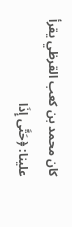كان محمد بن كعب القرظي يقرأ علينا: ﴿حَتَّى إِذَا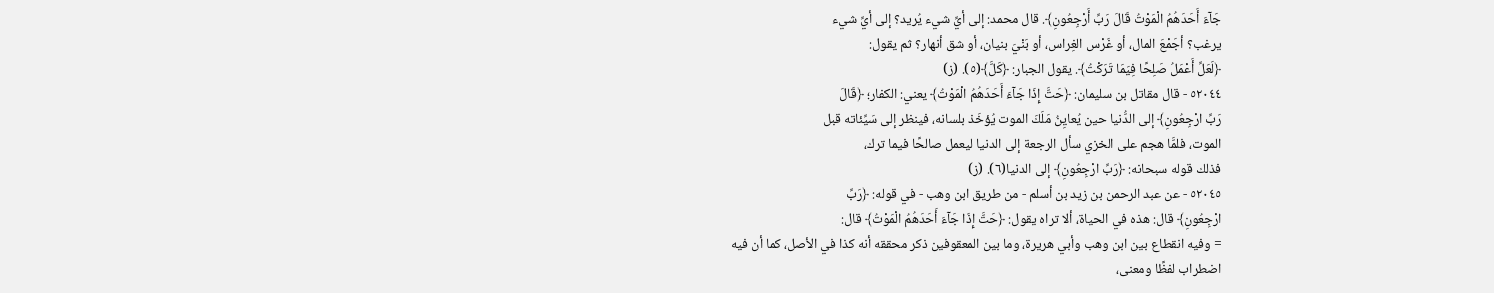جَآءَ أَحَدَهُمُ الْمَوْتُ قَالَ رَبِّ أَرْجِعُونِ﴾. قال محمد: إلى أيِّ شيء يُريد؟ إلى أيِّ شيء
يرغب؟ أجَمْعَ المال، أو غَرْس الغِراس، أو بَنْيَ بنيان، أو شق أنهار؟ ثم يقول:
﴿لَعَلِّ أَعْمَلُ صَلِحًا فِيَمَا تَرَكْتُ﴾. يقول الجبار: ﴿كَلَّ﴾(٥). (ز)
٥٢٠٤٤ - قال مقاتل بن سليمان: ﴿حَتَّ إِذَا جَآءَ أَحَدَهُمُ الْمَوْتُ﴾ يعني: الكفار؛ ﴿قَالَ
رَبِّ ارْجِعُونِ﴾ إلى الدُّنيا حين يُعايِنُ مَلَكَ الموت يُؤخَذ بلسانه، فينظر إلى سَيِّئاته قبل
الموت، فلمَّا هجم على الخزي سأل الرجعة إلى الدنيا ليعمل صالحًا فيما ترك،
فذلك قوله سبحانه: ﴿رَبِّ ارْجِعُونِ﴾ إلى الدنيا(٦). (ز)
٥٢٠٤٥ - عن عبد الرحمن بن زيد بن أسلم - من طريق ابن وهب - في قوله: ﴿رَبِّ
ارْجِعُونِ﴾ قال: هذه في الحياة، ألا تراه يقول: ﴿حَتَّ إِذَا جَآءَ أَحَدَهُمُ الْمَوْتُ﴾ قال:
= وفيه انقطاع بين ابن وهب وأبي هريرة، وما بين المعقوفين ذكر محققه أنه كذا في الأصل، كما أن فيه
اضطراب لفظًا ومعنى،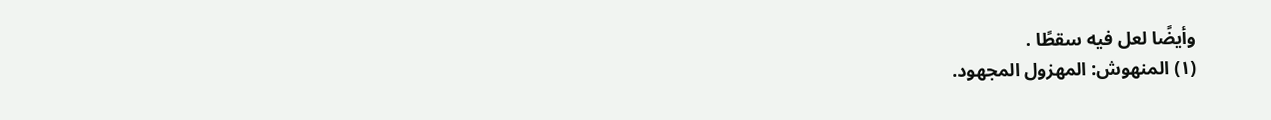وأيضًا لعل فيه سقطًا .
(١) المنهوش: المهزول المجهود.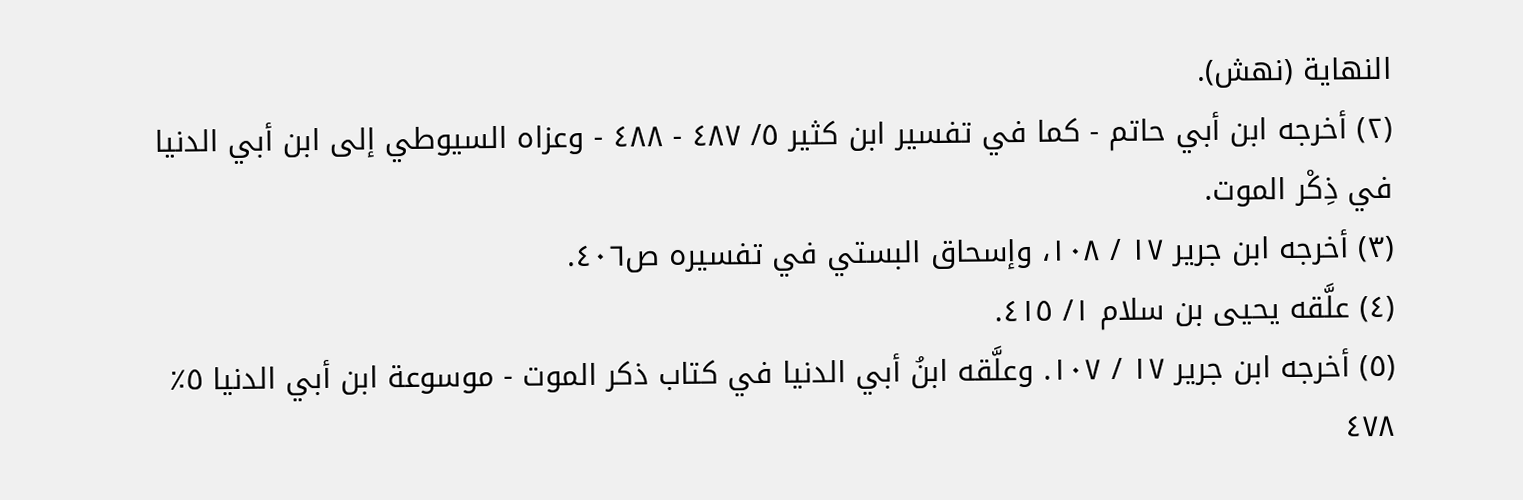النهاية (نهش).
(٢) أخرجه ابن أبي حاتم - كما في تفسير ابن كثير ٥/ ٤٨٧ - ٤٨٨ - وعزاه السيوطي إلى ابن أبي الدنيا
في ذِكْر الموت.
(٣) أخرجه ابن جرير ١٧ / ١٠٨، وإسحاق البستي في تفسيره ص٤٠٦.
(٤) علَّقه يحيى بن سلام ١/ ٤١٥.
(٥) أخرجه ابن جرير ١٧ / ١٠٧. وعلَّقه ابنُ أبي الدنيا في كتاب ذكر الموت - موسوعة ابن أبي الدنيا ٥٪
٤٧٨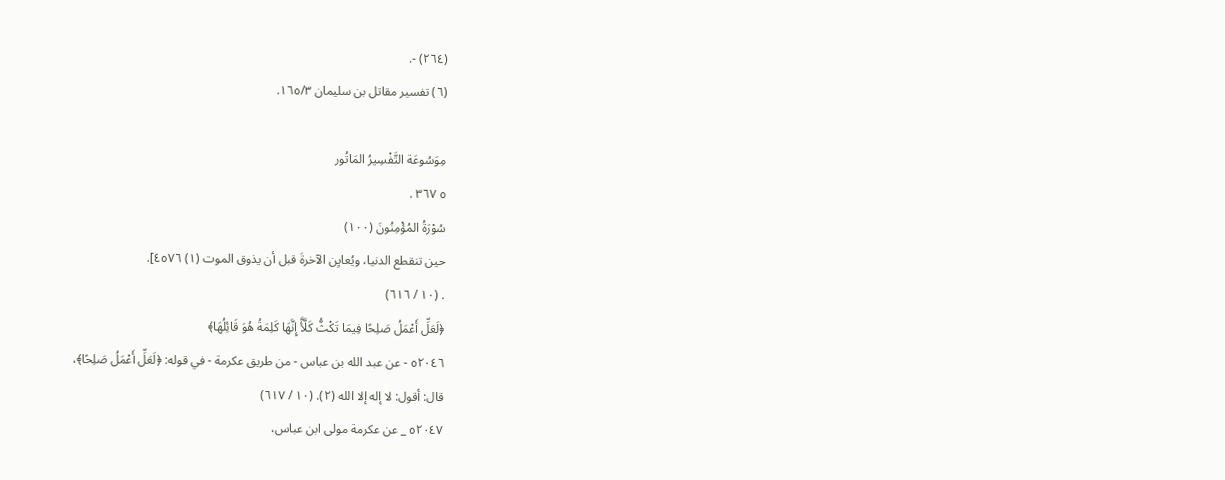(٢٦٤) -.
(٦) تفسير مقاتل بن سليمان ١٦٥/٣.

مِوَسُوعَة التَّفْسِيرُ المَاتُور
٥ ٣٦٧ .
سُوْرَةُ المُؤْمِنُونَ (١٠٠)
حين تنقطع الدنيا، ويُعايِن الآخرةَ قبل أن يذوق الموت (١) ٤٥٧٦].
. (١٠ / ٦١٦)
﴿لَعَلِّ أَعْمَلُ صَلِحًا فِيمَا تَكْثُّ كَلَّأَّ إِنَّهَا كَلِمَةُ هُوَ قَائِلُهَا﴾
٥٢٠٤٦ - عن عبد الله بن عباس - من طريق عكرمة - في قوله: ﴿لَعَلِّ أَعْمَلُ صَلِحًا﴾،
قال: أقول: لا إله إلا الله (٢). (١٠ / ٦١٧)
٥٢٠٤٧ _ عن عكرمة مولى ابن عباس،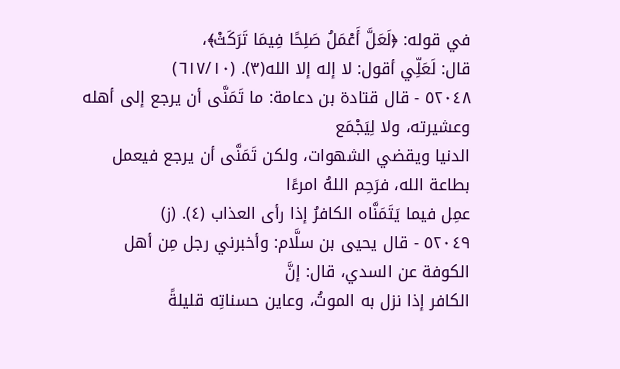في قوله: ﴿لَعَلَّ أَعْمَلُ صَلِحًا فِيمَا تَرَكَثْ﴾،
قال: لَعَلِّي أقول: لا إله إلا الله(٣). (٦١٧/١٠)
٥٢٠٤٨ - قال قتادة بن دعامة: ما تَمَنَّى أن يرجع إلى أهله وعشيرته، ولا لِيَجْمَع
الدنيا ويقضي الشهوات، ولكن تَمَنَّى أن يرجع فيعمل بطاعة الله، فرَحِم اللهُ امرءًا
عمِل فيما يَتَمَنَّاه الكافرُ إذا رأى العذاب (٤). (ز)
٥٢٠٤٩ - قال يحيى بن سلَّام: وأخبرني رجل مِن أهل الكوفة عن السدي، قال: إنَّ
الكافر إذا نزل به الموتُ، وعاين حسناتِه قليلةً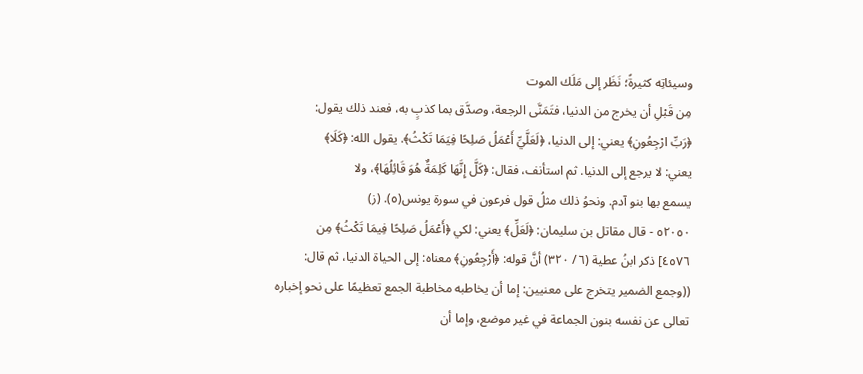وسيئاتِه كثيرةً؛ نَظَر إلى مَلَك الموت
مِن قَبْلِ أن يخرج من الدنيا، فتَمَنَّى الرجعة، وصدَّق بما كذبٍ به، فعند ذلك يقول:
﴿رَبِّ ارْجِعُونِ﴾ يعني: إلى الدنيا، ﴿لَعَلَّيِّ أَعْمَلُ صَلِحًا فِيَمَا تَكْثُ﴾. يقول الله: ﴿كَلَا﴾
يعني: لا يرجع إلى الدنيا. ثم استأنف، فقال: ﴿كَلَّ إِنَّهَا كَلِمَةٌ هُوَ قَائِلُهَا﴾، ولا
يسمع بها بنو آدم. ونحوُ ذلك مثلُ قول فرعون في سورة يونس(٥). (ز)
٥٢٠٥٠ - قال مقاتل بن سليمان: ﴿لَعَلِّ﴾ يعني: لكي ﴿أَعْمَلُ صَلِحًا فِيمَا تَكْثُ﴾ مِن
٤٥٧٦] ذكر ابنُ عطية (٦/ ٣٢٠) أنَّ قوله: ﴿أَرْجِعُونِ﴾ معناه: إلى الحياة الدنيا، ثم قال:
((وجمع الضمير يتخرج على معنيين: إما أن يخاطبه مخاطبة الجمع تعظيمًا على نحو إخباره
تعالى عن نفسه بنون الجماعة في غير موضع، وإما أن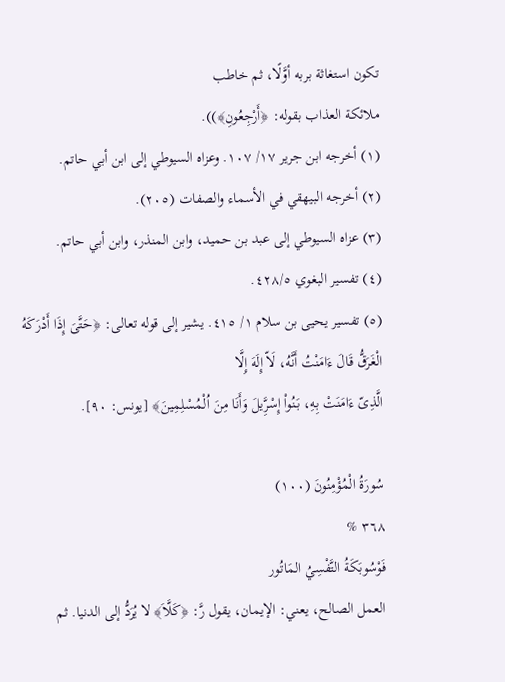تكون استغاثة بربه أوَّلًا، ثم خاطب
ملائكة العذاب بقوله: ﴿أَرْجِعُونِ﴾)).
(١) أخرجه ابن جرير ١٧/ ١٠٧. وعزاه السيوطي إلى ابن أبي حاتم.
(٢) أخرجه البيهقي في الأسماء والصفات (٢٠٥).
(٣) عزاه السيوطي إلى عبد بن حميد، وابن المنذر، وابن أبي حاتم.
(٤) تفسير البغوي ٤٢٨/٥.
(٥) تفسير يحيى بن سلام ١/ ٤١٥. يشير إلى قوله تعالى: ﴿حَتَّىَ إِذَا أَدْرَكَهُ الْغَرَقُّ قَالَ ءَامَنْتُ أَنَّهُ، لَاّ إِلَهَ إِلَّا
الَّذِىّ ءَامَنَتْ بِهِ، بَنُواْ إِسْرَِّيلَ وَأَنَا مِنَ اُلْمُسْلِمِينَ﴾ [يونس: ٩٠].

سُورَةُ الْمُؤْمِنُونَ (١٠٠)
٣٦٨ %
فَوْسُوبَكَةُ التَّفْسِيُ المَاتُور
العمل الصالح، يعني: الإيمان، يقول رَّ: ﴿كَلَّاَ﴾ لا يُرَدُّ إلى الدنيا. ثم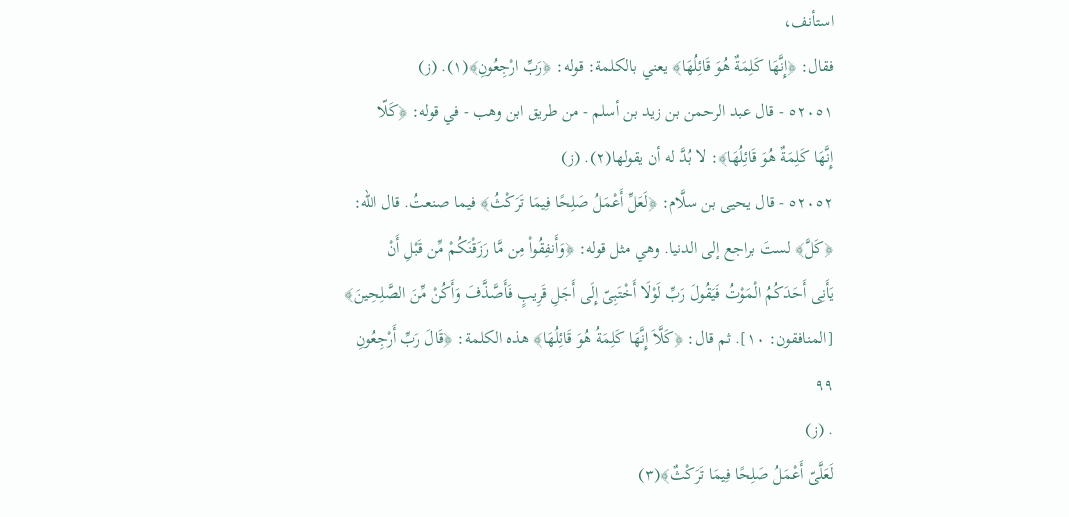استأنف،
فقال: ﴿إِنَّهَا كَلِمَةٌ هُوَ قَائِلُهَا﴾ يعني بالكلمة: قوله: ﴿رَبِّ ارْجِعُونِ﴾(١). (ز)
٥٢٠٥١ - قال عبد الرحمن بن زيد بن أسلم - من طريق ابن وهب - في قوله: ﴿كَلّا
إِنَّهَا كَلِمَةٌ هُوَ قَائِلُهَا﴾: لا بُدَّ له أن يقولها(٢). (ز)
٥٢٠٥٢ - قال يحيى بن سلَّام: ﴿لَعَلِّ أَعْمَلُ صَلِحًا فِيمَا تَرَكْثُ﴾ فيما صنعتُ. قال الله:
﴿كَلَّ﴾ لستَ براجع إلى الدنيا. وهي مثل قوله: ﴿وَأَنفِقُواْ مِن مَّا رَزَقْنَكُمْ مِّن قَبْلِ أَنْ
يَأَنِى أَحَدَكُمُ الْمَوْتُ فَيَقُولَ رَبِّ لَوْلَا أَخْتَبِىّ إِلَى أَجَلِ قَرِيبٍ فَأَصَّذَّفَ وَأَكُنْ مِّنَ الصَّلِحِينَ﴾
[المنافقون: ١٠]. ثم قال: ﴿كَلَّاَ إِنَّهَا كَلِمَةُ هُوَ قَائِلُهَا﴾ هذه الكلمة: ﴿قَالَ رَبِّ أَرْجِعُونِ
٩٩
. (ز)
لَعَلَّىّ أَعْمَلُ صَلِحًا فِيمَا تَرَكْثٌ﴾(٣)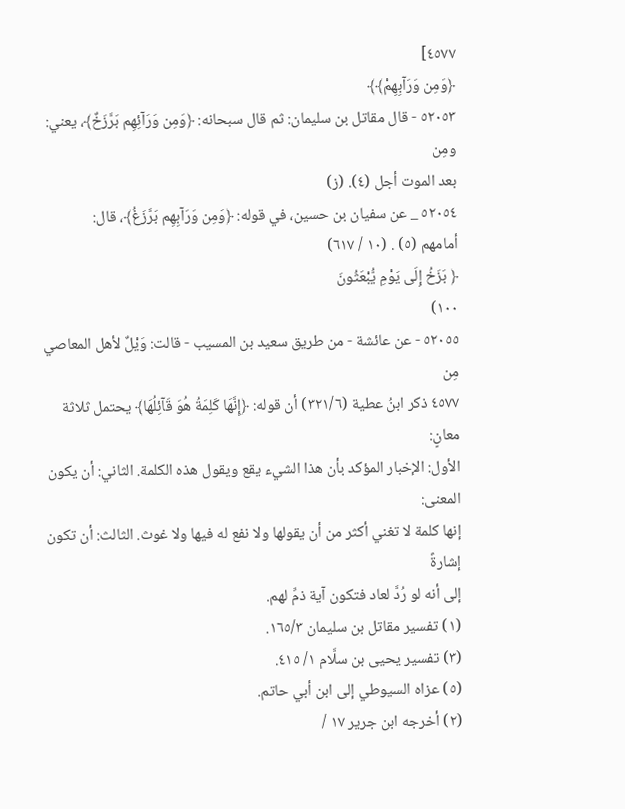٤٥٧٧]
﴿وَمِن وَرَآبِهِمْ﴾﴾
٥٢٠٥٣ - قال مقاتل بن سليمان: ثم قال سبحانه: ﴿وَمِن وَرَآئِهِم بَرَّزَخٌ﴾، يعني: ومِن
بعد الموت أجل (٤). (ز)
٥٢٠٥٤ _ عن سفيان بن حسين، في قوله: ﴿وَمِن وَرَآبِهِم بَرَّزَغُ﴾، قال:
أمامهم (٥) . (١٠ / ٦١٧)
﴿ بَزَخُ إِلَى يَوْمِ يُّبْعَثُونَ
١٠٠)
٥٢٠٥٥ - عن عائشة - من طريق سعيد بن المسيب - قالت: وَيْلٌ لأهل المعاصي مِن
٤٥٧٧ ذكر ابنُ عطية (٣٢١/٦) أن قوله: ﴿إِنَّهَا كَلِمَةُ هُوَ قَآئِلُهَا﴾ يحتمل ثلاثة معانٍ:
الأول: الإخبار المؤكد بأن هذا الشيء يقع ويقول هذه الكلمة. الثاني: أن يكون المعنى:
إنها كلمة لا تغني أكثر من أن يقولها ولا نفع له فيها ولا غوث. الثالث: أن تكون إشارةً
إلى أنه لو رُدَّ لعاد فتكون آية ذمِّ لهم.
(١) تفسير مقاتل بن سليمان ١٦٥/٣.
(٣) تفسير يحيى بن سلَّام ١/ ٤١٥.
(٥) عزاه السيوطي إلى ابن أبي حاتم.
(٢) أخرجه ابن جرير ١٧ /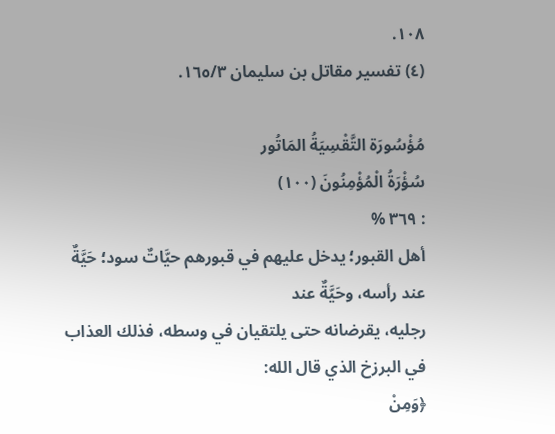١٠٨.
(٤) تفسير مقاتل بن سليمان ١٦٥/٣.

مُؤْسُورَة التَّقْسِيَةُ المَاتُور
سُؤْرَةُ الْمُؤْمِنُونَ (١٠٠)
: ٣٦٩ %
أهل القبور؛ يدخل عليهم في قبورهم حيَّاتٌ سود؛ حَيَّةٌ عند رأسه، وحَيَّةٌ عند
رجليه، يقرضانه حتى يلتقيان في وسطه، فذلك العذاب في البرزخ الذي قال الله:
﴿وَمِنْ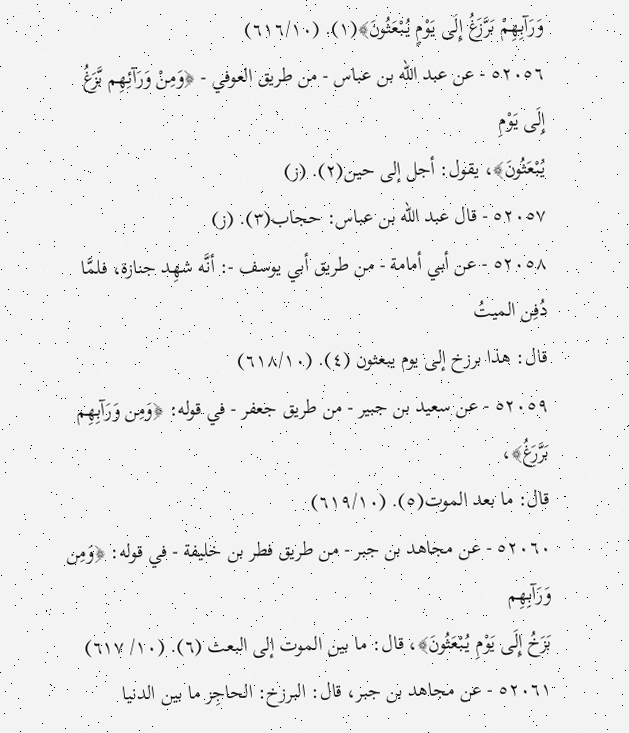وَرَآبِهِمْ بَرَّزَغُ إِلَى يَوْمٍ يُبْعَثُونَ﴾(١). (٦١٦/١٠)
٥٢٠٥٦ - عن عبد الله بن عباس - من طريق العوفي - ﴿وَمِنْ وَرَآئِهِم بَّزَغُ إِلَى يَوْمِ
يُبْعَثُونَ﴾، يقول: أجل إلى حين(٢). (ز)
٥٢٠٥٧ - قال عبد الله بن عباس: حجاب(٣). (ز)
٥٢٠٥٨ - عن أبي أمامة - من طريق أبي يوسف -: أنَّه شهِد جنازة، فلمَّا دُفِن الميتُ
قال: هذا برزخ إلى يوم يبعثون (٤). (٦١٨/١٠)
٥٢٠٥٩ - عن سعيد بن جبير - من طريق جعفر - في قوله: ﴿وَمِن وَرَآبِهِم بَرَّرَغُ﴾،
قال: ما بعد الموت(٥). (٦١٩/١٠)
٥٢٠٦٠ - عن مجاهد بن جبر - من طريق فطر بن خليفة - في قوله: ﴿وَمِن وَرَآبِهِم
بَزَخُ إِلَى يَوْمِ يُبْعَثُونَ﴾، قال: ما بين الموت إلى البعث (٦). (١٠/ ٦١٧)
٥٢٠٦١ - عن مجاهد بن جبر، قال: البرزخ: الحاجِز ما بين الدنيا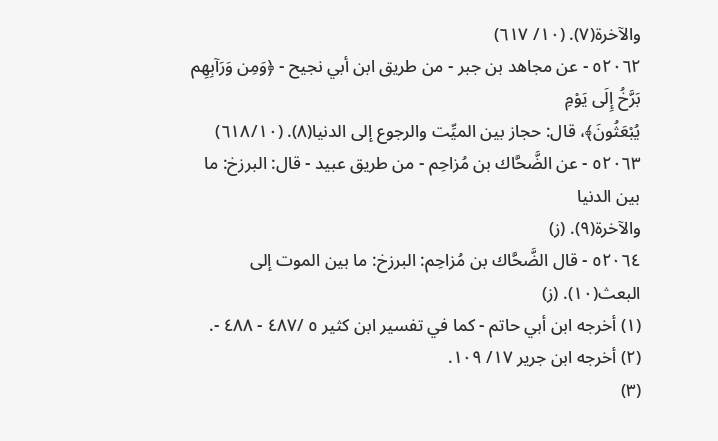والآخرة(٧). (١٠/ ٦١٧)
٥٢٠٦٢ - عن مجاهد بن جبر - من طريق ابن أبي نجيح - ﴿وَمِن وَرَآبِهِم بَرَّخُ إِلَى يَوْمِ
يُبْعَثُونَ﴾، قال: حجاز بين الميِّت والرجوع إلى الدنيا(٨). (٦١٨/١٠)
٥٢٠٦٣ - عن الضَّحَّاك بن مُزاحِم - من طريق عبيد - قال: البرزخ: ما بين الدنيا
والآخرة(٩). (ز)
٥٢٠٦٤ - قال الضَّحَّاك بن مُزاحِم: البرزخ: ما بين الموت إلى البعث(١٠). (ز)
(١) أخرجه ابن أبي حاتم - كما في تفسير ابن كثير ٥ /٤٨٧ - ٤٨٨ -.
(٢) أخرجه ابن جرير ١٧/ ١٠٩.
(٣)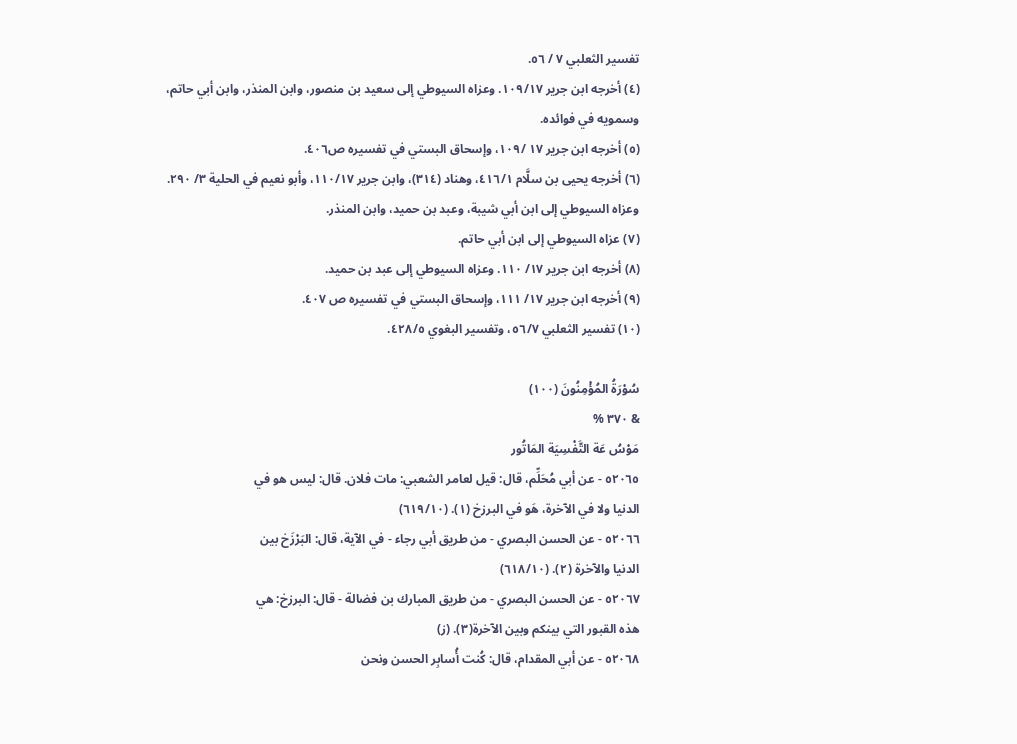تفسير الثعلبي ٧ / ٥٦.
(٤) أخرجه ابن جرير ١٠٩/١٧. وعزاه السيوطي إلى سعيد بن منصور، وابن المنذر، وابن أبي حاتم،
وسمويه في فوائده.
(٥) أخرجه ابن جرير ١٧ /١٠٩، وإسحاق البستي في تفسيره ص٤٠٦.
(٦) أخرجه يحيى بن سلَّام ٤١٦/١، وهناد (٣١٤)، وابن جرير ١١٠/١٧، وأبو نعيم في الحلية ٣/ ٢٩٠.
وعزاه السيوطي إلى ابن أبي شيبة، وعبد بن حميد، وابن المنذر.
(٧) عزاه السيوطي إلى ابن أبي حاتم.
(٨) أخرجه ابن جرير ١٧/ ١١٠. وعزاه السيوطي إلى عبد بن حميد.
(٩) أخرجه ابن جرير ١٧/ ١١١، وإسحاق البستي في تفسيره ص ٤٠٧.
(١٠) تفسير الثعلبي ٥٦/٧، وتفسير البغوي ٤٢٨/٥.

سُوْرَةُ المُؤْمِنُونَ (١٠٠)
& ٣٧٠ %
مَوْسُ عَة التَّفْسِيَة المَاتُور
٥٢٠٦٥ - عن أبي مُحَلِّم، قال: قيل لعامر الشعبي: مات فلان. قال: ليس هو في
الدنيا ولا في الآخرة، هَو في البرزخ (١). (٦١٩/١٠)
٥٢٠٦٦ - عن الحسن البصري - من طريق أبي رجاء - في الآية، قال: البَرْزَخ بين
الدنيا والآخرة (٢). (٦١٨/١٠)
٥٢٠٦٧ - عن الحسن البصري - من طريق المبارك بن فضالة - قال: البرزخ: هي
هذه القبور التي بينكم وبين الآخرة(٣). (ز)
٥٢٠٦٨ - عن أبي المقدام، قال: كُنت أُسابِر الحسن ونحن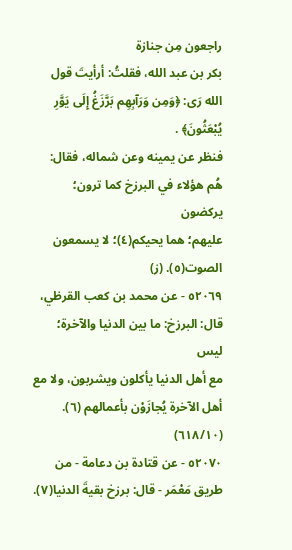راجعون مِن جنازة
بكر بن عبد الله، فقلتُ: أرأيتَ قول الله رَى: ﴿وَمِن وَرَآبِهِم بَرَّزَغُ إِلَى يَوَّرِ يُبْعَثُونَ﴾ .
فنظر عن يمينه وعن شماله، فقال: هُم هؤلاء في البرزخ كما ترون؛ يركضون
عليهم؛ هما يحيكم(٤)؛ لا يسمعون الصوت(٥). (ز)
٥٢٠٦٩ - عن محمد بن كعب القرظي، قال: البرزخ: ما بين الدنيا والآخرة؛ ليس
مع أهل الدنيا يأكلون ويشربون، ولا مع أهل الآخرة يُجازَوْن بأعمالهم (٦). (٦١٨/١٠)
٥٢٠٧٠ - عن قتادة بن دعامة - من طريق مَعْمَر - قال: برزخ بقيةَ الدنيا(٧).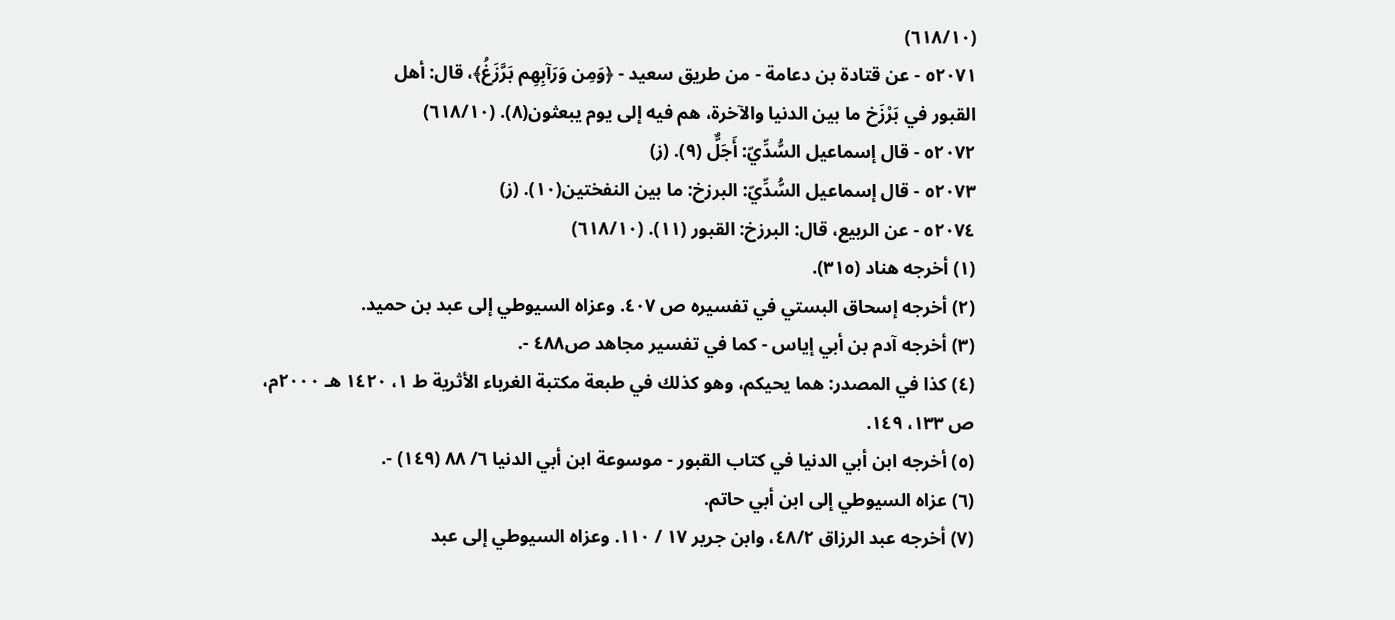(٦١٨/١٠)
٥٢٠٧١ - عن قتادة بن دعامة - من طريق سعيد - ﴿وَمِن وَرَآبِهِم بَرَّزَغُ﴾، قال: أهل
القبور في بَرْزَخ ما بين الدنيا والآخرة، هم فيه إلى يوم يبعثون(٨). (٦١٨/١٠)
٥٢٠٧٢ - قال إسماعيل السُّدِّيّ: أَجَلٌّ (٩). (ز)
٥٢٠٧٣ - قال إسماعيل السُّدِّيّ: البرزخ: ما بين النفختين(١٠). (ز)
٥٢٠٧٤ - عن الربيع، قال: البرزخ: القبور (١١). (٦١٨/١٠)
(١) أخرجه هناد (٣١٥).
(٢) أخرجه إسحاق البستي في تفسيره ص ٤٠٧. وعزاه السيوطي إلى عبد بن حميد.
(٣) أخرجه آدم بن أبي إياس - كما في تفسير مجاهد ص٤٨٨ -.
(٤) كذا في المصدر: هما يحيكم، وهو كذلك في طبعة مكتبة الغرباء الأثرية ط ١، ١٤٢٠ هـ ٢٠٠٠م،
ص ١٣٣، ١٤٩.
(٥) أخرجه ابن أبي الدنيا في كتاب القبور - موسوعة ابن أبي الدنيا ٦/ ٨٨ (١٤٩) -.
(٦) عزاه السيوطي إلى ابن أبي حاتم.
(٧) أخرجه عبد الرزاق ٤٨/٢، وابن جرير ١٧ / ١١٠. وعزاه السيوطي إلى عبد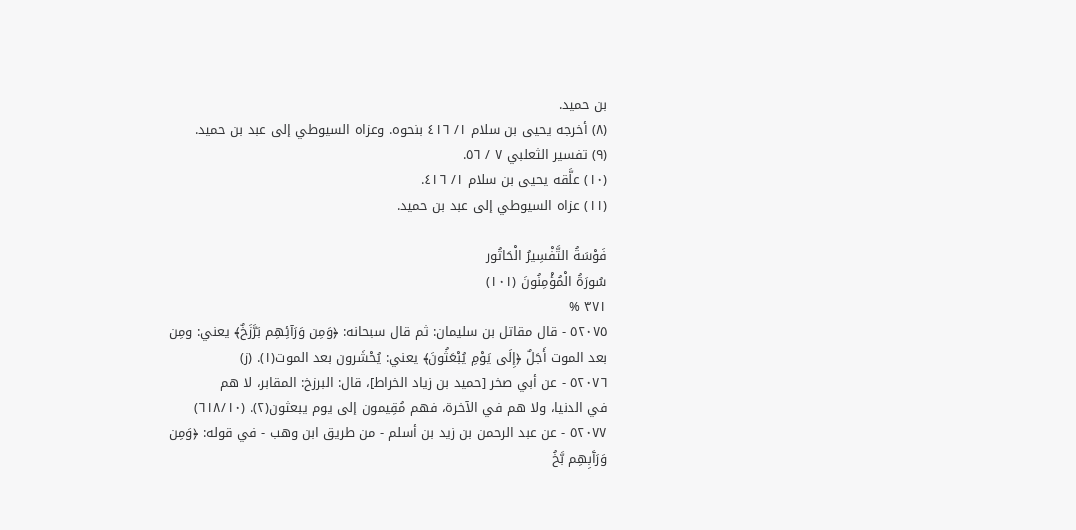بن حميد.
(٨) أخرجه يحيى بن سلام ١/ ٤١٦ بنحوه. وعزاه السيوطي إلى عبد بن حميد.
(٩) تفسير الثعلبي ٧ / ٥٦.
(١٠) علَّقه يحيى بن سلام ١/ ٤١٦.
(١١) عزاه السيوطي إلى عبد بن حميد.

فَوْسَةُ التَّفْسِيرُ الْحَاتُور
سُورَةُ الْمُؤْمِنُونَ (١٠١)
٣٧١ %
٥٢٠٧٥ - قال مقاتل بن سليمان: ثم قال سبحانه: ﴿وَمِن وَرَآئِهِم بَرَّزَخٌ﴾ يعني: ومِن
بعد الموت أَجَلٌ ﴿إِلَى يَوْمِ يُبْعَثُونَ﴾ يعني: يُحْشَرون بعد الموت(١). (ز)
٥٢٠٧٦ - عن أبي صخر [حميد بن زياد الخراط]، قال: البرزخ: المقابر، لا هم
في الدنيا، ولا هم في الآخرة، فهم مُقِيمون إلى يوم يبعثون(٢). (٦١٨/١٠)
٥٢٠٧٧ - عن عبد الرحمن بن زيد بن أسلم - من طريق ابن وهب - في قوله: ﴿وَمِن
وَرَآَبِهِم بَّخُ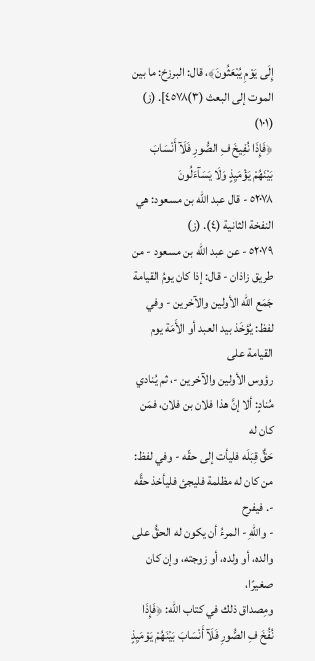إِلَى يَوْمِ يُبْعَثُونَ﴾، قال: البرزخ: ما بين الموت إلى البعث (٣)٤٥٧٨]. (ز)
(١٠١)
﴿فَإِذَا نُفِيخَ فِ الصُّورِ فَلَآ أَنْسَابَ بَيْنَهُمْ يَؤْمَيِذٍ وَلَا يَسَآءَلُونَ
٥٢٠٧٨ - قال عبد الله بن مسعود: هي النفخة الثانية (٤). (ز)
٥٢٠٧٩ - عن عبد الله بن مسعود - من طريق زاذان - قال: إذا كان يومُ القيامة
جَمَع الله الأولين والآخرين - وفي لفظ: يُؤخَذ بيد العبد أو الأَمَة يوم القيامة على
رؤوس الأولين والآخرين -، ثم يُنادي مُنادٍ: ألا إنَّ هذا فلان بن فلان، فمَن كان له
حَقٌّ قِبَلَه فليأت إلى حقّه - وفي لفظ: من كان له مظلمة فليجئ فليأخذ حقَّه -. فيفرح
- واللهِ - المرءُ أن يكون له الحقُّ على والده، أو ولده، أو زوجته، وإن كان صغيرًا،
ومِصداق ذلك في كتاب الله: ﴿فَإِذَا نُفُخَ فِ الصُّورِ فَلَآ أَنْسَابَ بَيْنَهُمْ يَوْمَيِذٍ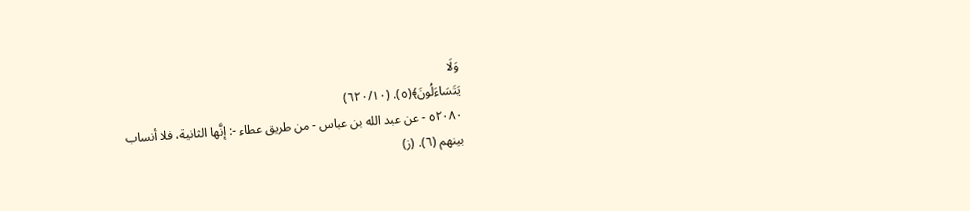وَلَا
يَتَسَاءَلُونَ﴾(٥). (٦٢٠/١٠)
٥٢٠٨٠ - عن عبد الله بن عباس - من طريق عطاء -: إنَّها الثانية، فلا أنساب
بينهم (٦). (ز)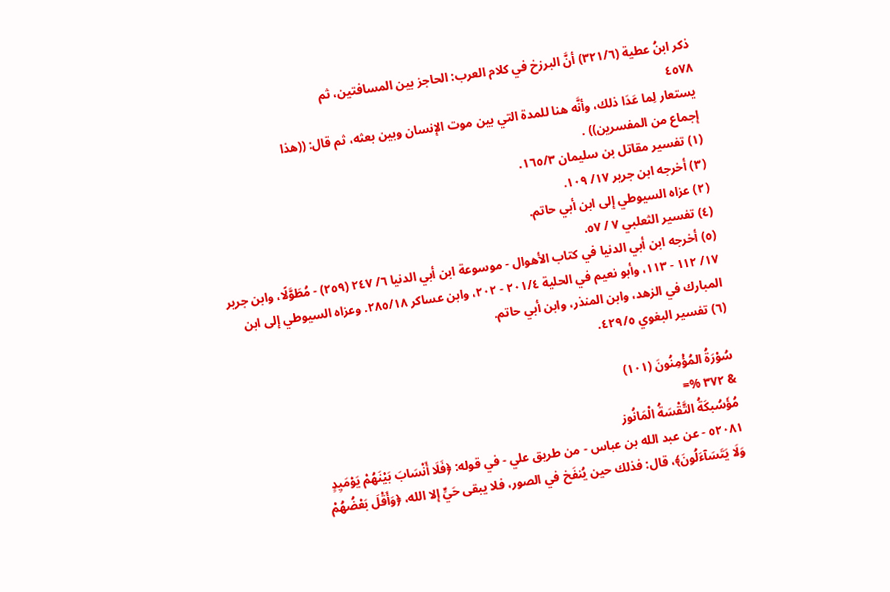ذكر ابنُ عطية (٣٢١/٦) أنَّ البرزخ في كلام العرب: الحاجز بين المسافتين، ثم
٤٥٧٨
يستعار لِما عَدَا ذلك، وأنَّه هنا للمدة التي بين موت الإنسان وبين بعثه، ثم قال: ((هذا
إجماع من المفسرين)) .
(١) تفسير مقاتل بن سليمان ١٦٥/٣.
(٣) أخرجه ابن جرير ١٧/ ١٠٩.
(٢) عزاه السيوطي إلى ابن أبي حاتم.
(٤) تفسير الثعلبي ٧ / ٥٧.
(٥) أخرجه ابن أبي الدنيا في كتاب الأهوال - موسوعة ابن أبي الدنيا ٦/ ٢٤٧ (٢٥٩) - مُطَوَّلًا، وابن جرير
١٧/ ١١٢ - ١١٣، وأبو نعيم في الحلية ٢٠١/٤ - ٢٠٢، وابن عساكر ٢٨٥/١٨. وعزاه السيوطي إلى ابن
المبارك في الزهد، وابن المنذر، وابن أبي حاتم.
(٦) تفسير البغوي ٤٢٩/٥.

سُوْرَةُ المُؤْمِنُونَ (١٠١)
& ٣٧٢ %=
مُؤَسُبكَةُ التَّقْسَةُ الْمَانُوز
٥٢٠٨١ - عن عبد الله بن عباس - من طريق علي - في قوله: ﴿فَلَا أَنْسَابَ بَيْنَهُمْ يَوْمَيِدٍ
وَلَا يَتَسَآءَلُونَ﴾، قال: فذلك حين يُنفَخ في الصور، فلا يبقى حَيٍّ إلا الله، ﴿وَأَقْلَ بَعْضُهُمْ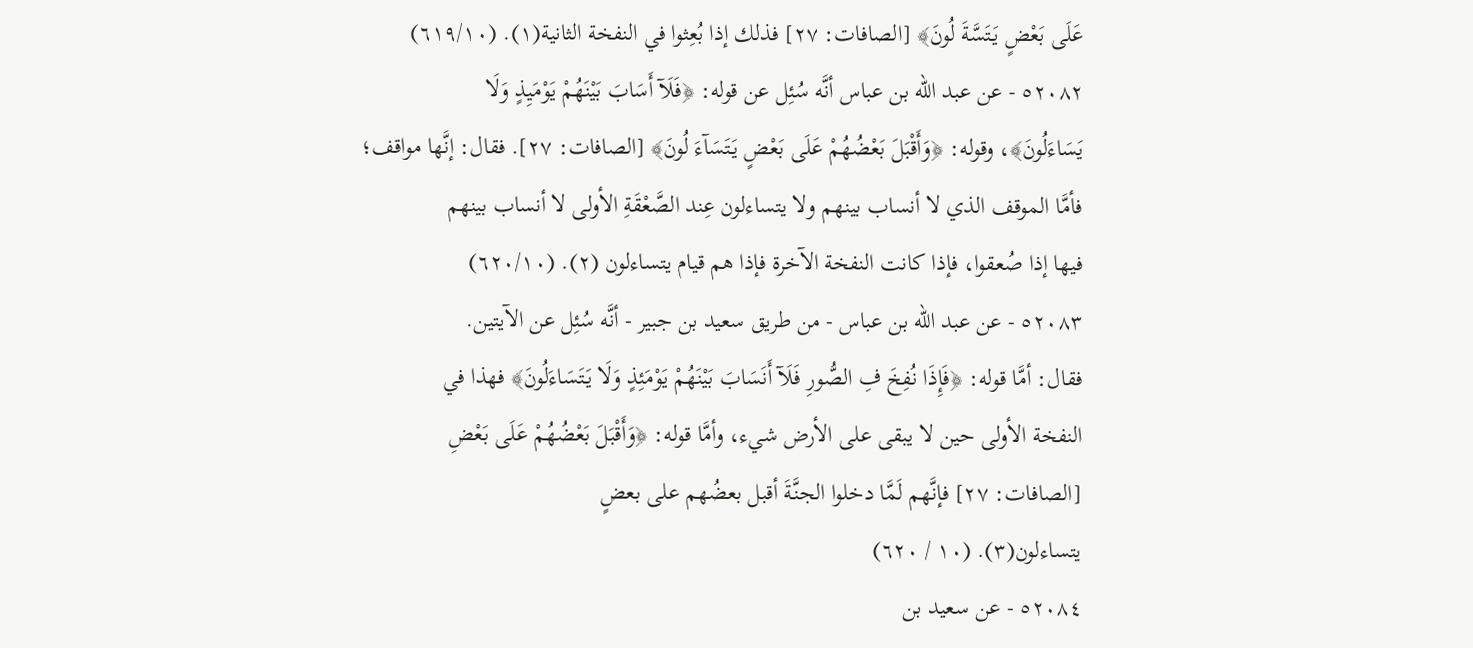عَلَى بَعْضٍ يَتَسَّةَ لُونَ﴾ [الصافات: ٢٧] فذلك إذا بُعِثوا في النفخة الثانية(١). (٦١٩/١٠)
٥٢٠٨٢ - عن عبد الله بن عباس أنَّه سُئِل عن قوله: ﴿فَلَآ أَسَابَ بَيْنَهُمْ يَوْمَيِذٍ وَلَا
يَسَاءَلُونَ﴾، وقوله: ﴿وَأَقْبَلَ بَعْضُهُمْ عَلَى بَعْضٍ يَتَسَآءَ لُونَ﴾ [الصافات: ٢٧]. فقال: إنَّها مواقف؛
فأمَّا الموقف الذي لا أنساب بينهم ولا يتساءلون عِند الصَّعْقَةِ الأولى لا أنساب بينهم
فيها إذا صُعقوا، فإذا كانت النفخة الآخرة فإذا هم قيام يتساءلون (٢). (٦٢٠/١٠)
٥٢٠٨٣ - عن عبد الله بن عباس - من طريق سعيد بن جبير - أنَّه سُئِل عن الآيتين.
فقال: أمَّا قوله: ﴿فَإِذَا نُفِخَ فِ الصُّورِ فَلَآ أَنَسَابَ بَيْنَهُمْ يَوْمَئِذٍ وَلَا يَتَسَاءَلُونَ﴾ فهذا في
النفخة الأولى حين لا يبقى على الأرض شيء، وأمَّا قوله: ﴿وَأَقْبَلَ بَعْضُهُمْ عَلَى بَعْضِ
[الصافات: ٢٧] فإنَّهم لَمَّا دخلوا الجنَّةَ أقبل بعضُهم على بعضٍ
يتساءلون(٣). (١٠ / ٦٢٠)
٥٢٠٨٤ - عن سعيد بن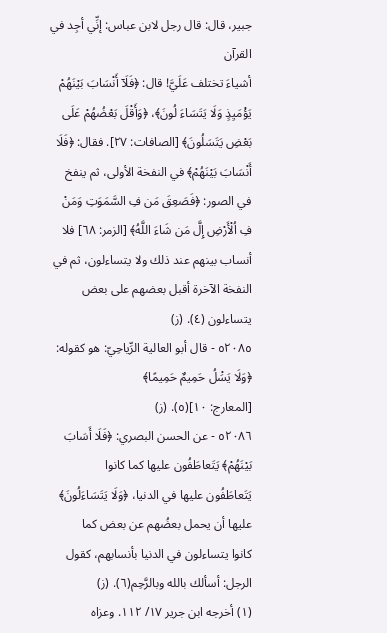جبير، قال: قال رجل لابن عباس: إنِّي أجِد في القرآن
أشياءَ تختلف عَلَيَّ! قال: ﴿فَلَآ أَنْسَابَ بَيْنَهُمْ يَؤْمَيِذٍ وَلَا يَتَسَاءَ لُونَ﴾، ﴿وَأَقْلَ بَعْضُهُمْ عَلَى
بَعْضِ يَتَسَلُونَ﴾ [الصافات: ٢٧]. فقال: ﴿فَلَا أَنْسَابَ بَيْنَهُمْ﴾ في النفخة الأولى، ثم ينفخ
في الصور: ﴿فَصَعِقَ مَن فِ السَّمَوَتِ وَمَنْ فِ اُلْأَرْضِ إِلَّ مَن شَاءَ اللَّهُ﴾ [الزمر: ٦٨] فلا
أنساب بينهم عند ذلك ولا يتساءلون، ثم في النفخة الآخرة أقبل بعضهم على بعض
يتساءلون (٤). (ز)
٥٢٠٨٥ - قال أبو العالية الرِّياحِيّ: هو كقوله: ﴿وَلَا يَسَْلُ حَمِيمٌ حَمِيمًا﴾
[المعارج: ١٠](٥). (ز)
٥٢٠٨٦ - عن الحسن البصري: ﴿فَلَا أَسَابَ بَيْنَهُمْ﴾ يَتَعاطَفُون عليها كما كانوا
يَتَعاطَفُون عليها في الدنيا، ﴿وَلَا يَتَسَاءَلُونَ﴾ عليها أن يحمل بعضُهم عن بعض كما
كانوا يتساءلون في الدنيا بأنسابهم، كقول الرجل: أسألك بالله وبالرَّحِم(٦). (ز)
(١) أخرجه ابن جرير ١٧/ ١١٢. وعزاه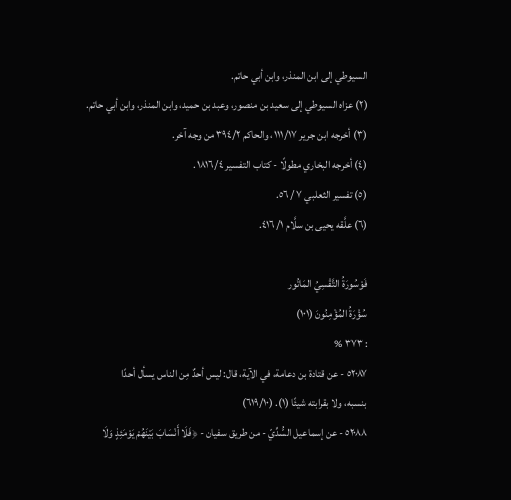السيوطي إلى ابن المنذر، وابن أبي حاتم.
(٢) عزاه السيوطي إلى سعيد بن منصور، وعبد بن حميد، وابن المنذر، وابن أبي حاتم.
(٣) أخرجه ابن جرير ١١١/١٧، والحاكم ٣٩٤/٢ من وجه آخر.
(٤) أخرجه البخاري مطولًا - كتاب التفسير ١٨١٦/٤.
(٥) تفسير الثعلبي ٧ / ٥٦.
(٦) علَّقه يحيى بن سلَّام ١/ ٤١٦.

فَوْسُورَةُ التَّقْسِيُ المَاتُور
سُؤْرَةُ المُؤْمِنُونَ (١٠١)
: ٣٧٣ %
٥٢٠٨٧ - عن قتادة بن دعامة، في الآية، قال: ليس أحدٌ مِن الناس يسأل أحدًا
بنسبه، ولا بقرابته شيئًا (١). (٦١٩/١٠)
٥٢٠٨٨ - عن إسماعيل السُّدِّيّ - من طريق سفيان - ﴿فَلَا أَنْسَابَ بَيْنَهُمْ يَوْمَئِذٍ وَلَا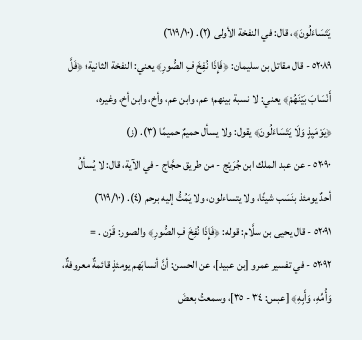يَتَسَاءَلُونَ﴾، قال: في النفخة الأولى (٢). (٦١٩/١٠)
٥٢٠٨٩ - قال مقاتل بن سليمان: ﴿فَإِذَا نُفِخَ فِ الصُّورِ﴾ يعني: النفخة الثانية؛ ﴿فَلَّ
أَنْسَابَ بَيْنَهُمْ﴾ يعني: لا نسبة بينهم؛ عم، وابن عم، وأخ، وابن أخ، وغيره،
﴿يَوْمَيِذٍ وَلَا يَتَسَاءَلُونَ﴾ يقول: ولا يسأل حميمٌ حميمًا (٣). (ز)
٥٢٠٩٠ - عن عبد الملك ابن جُرَيْج - من طريق حجَّاج - في الآية، قال: لا يُسألُ
أحدٌ يومئذ بنَسَب شيئًا، ولا يتساءلون، ولا يَمُتُّ إليه برحم (٤). (٦١٩/١٠)
٥٢٠٩١ - قال يحيى بن سلَّام: قوله: ﴿فَإِذَا نُفِخَ فِ الصُّورِ﴾ والصور: قَرْن . =
٥٢٠٩٢ - في تفسير عمرو [بن عبيد]، عن الحسن: أنَّ أنسابَهم يومئذٍ قائمةٌ معروفةٌ،
وَأُمِّهِ، وَأَبِهِ﴾ [عبس: ٣٤ - ٣٥]، وسمعتُ بعضَ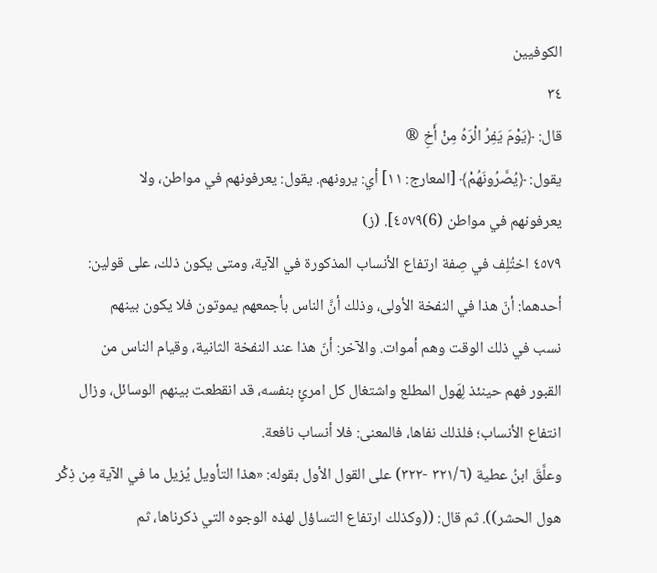الكوفيين
٣٤
قال: ﴿يَوْمَ يَفِرُ الْرَهُ مِنْ أَخِ ®
يقول: ﴿يُصَّرُونَهُمْ﴾ [المعارج: ١١] أي: يرونهم. يقول: يعرفونهم في مواطن، ولا
يعرفونهم في مواطن (6)٤٥٧٩]. (ز)
٤٥٧٩ اختُلِف في صِفة ارتفاع الأنساب المذكورة في الآية، ومتى يكون ذلك، على قولين:
أحدهما: أنّ هذا في النفخة الأولى، وذلك أنَّ الناس بأجمعهم يموتون فلا يكون بينهم
نسب في ذلك الوقت وهم أموات. والآخر: أنّ هذا عند النفخة الثانية، وقيام الناس من
القبور فهم حينئذ لِهَول المطلع واشتغال كل امرئٍ بنفسه، قد انقطعت بينهم الوسائل، وزال
انتفاع الأنساب؛ فلذلك نفاها، فالمعنى: فلا أنساب نافعة.
وعلَّقَ ابنُ عطية (٣٢١/٦ -٣٢٢) على القول الأول بقوله: «هذا التأويل يُزيل ما في الآية مِن ذِكْر
هول الحشر)). ثم قال: ((وكذلك ارتفاع التساؤل لهذه الوجوه التي ذكرناها، ثم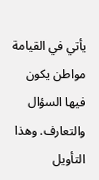يأتي في القيامة
مواطن يكون فيها السؤال والتعارف. وهذا التأويل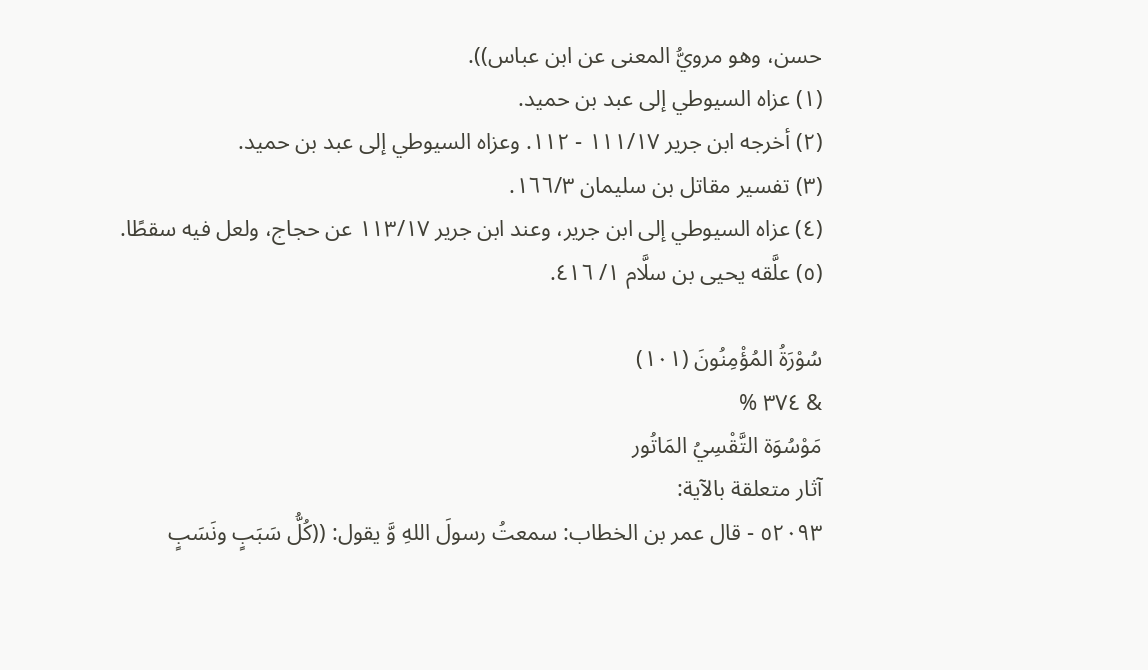حسن، وهو مرويُّ المعنى عن ابن عباس)).
(١) عزاه السيوطي إلى عبد بن حميد.
(٢) أخرجه ابن جرير ١١١/١٧ - ١١٢. وعزاه السيوطي إلى عبد بن حميد.
(٣) تفسير مقاتل بن سليمان ١٦٦/٣.
(٤) عزاه السيوطي إلى ابن جرير، وعند ابن جرير ١١٣/١٧ عن حجاج، ولعل فيه سقطًا.
(٥) علَّقه يحيى بن سلَّام ١/ ٤١٦.

سُوْرَةُ المُؤْمِنُونَ (١٠١)
& ٣٧٤ %
مَوْسُوَة التَّقْسِيُ المَاتُور
آثار متعلقة بالآية:
٥٢٠٩٣ - قال عمر بن الخطاب: سمعتُ رسولَ اللهِ وَّ يقول: ((كُلُّ سَبَبٍ ونَسَبٍ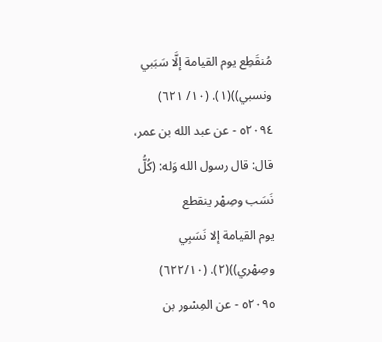مُنقَطِع يوم القيامة إلَّا سَبَبي ونسبي))(١). (١٠/ ٦٢١)
٥٢٠٩٤ - عن عبد الله بن عمر، قال: قال رسول الله وَله: (كُلُّ نَسَب وصِهْر ينقطع
يوم القيامة إلا نَسَبِي وصِهْري))(٢). (٦٢٢/١٠)
٥٢٠٩٥ - عن المِسْور بن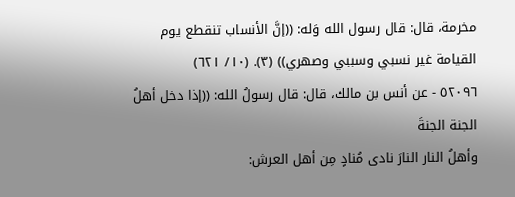مخرمة، قال: قال رسول الله وَله: ((إنَّ الأنساب تنقطع يوم
القيامة غير نسبي وسببي وصهري)) (٣). (١٠/ ٦٢١)
٥٢٠٩٦ - عن أنس بن مالك، قال: قال رسولُ الله: ((إذا دخل أهلُ الجنة الجنةَ
وأهلُ النار النارَ نادى مُنادٍ مِن أهل العرش: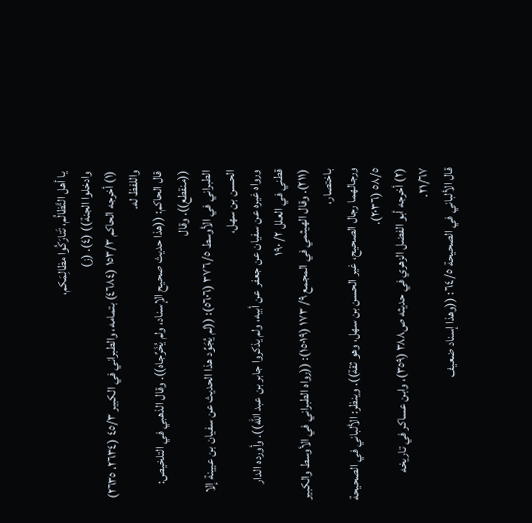يا أهل التَّظالُم، تَتارَكُوا مظالِمَكم،
وادخلوا الجنة)) (٤). (ز)
(١) أخرجه الحاكم ١٥٣/٣ (٤٦٨٤) بتمامه، والطبراني في الكبير ٤٥/٣ (٢٦٣٤، ٢٦٣٥) واللفظ له.
قال الحاكم: ((هذا حديث صحيح الإسناد، ولم يُخَرِّجاه)). وقال الذهبي في التلخيص: ((منقطع)). وقال
الطبراني في الأوسط ٣٧٦/٥ (٥٦٠٦): ((لم يُجَوِّد هذا الحديث عن سفيان بن عيينة إلا الحسن بن سهل،
ورواه غيره عن سفيان عن جعفر عن أبيه، ولم يذكروا جابر بن عبد الله)). وأورده الدار قطني في العلل ٢/ ١٩٠
(٢١١). وقال الهيثمي في المجمع ٩/ ١٧٣ (١٥٠١٩): ((رواه الطبراني في الأوسط والكبير باختصار،
ورجالهما رجال الصحيح، غير الحسن بن سهل، وهو ثقة)). وينظر: الألباني في الصحيحة ٥٨/٥ (٢٠٣٦).
(٢) أخرجه أبو الفضل الزهري في حديثه ص٣٨٨ (٣٥٩)، وابن عساكر في تاريخه ٢١/٦٧.
قال الألباني في الصحيحة ٦٤/٥: ((وهذا إسناد ضعيف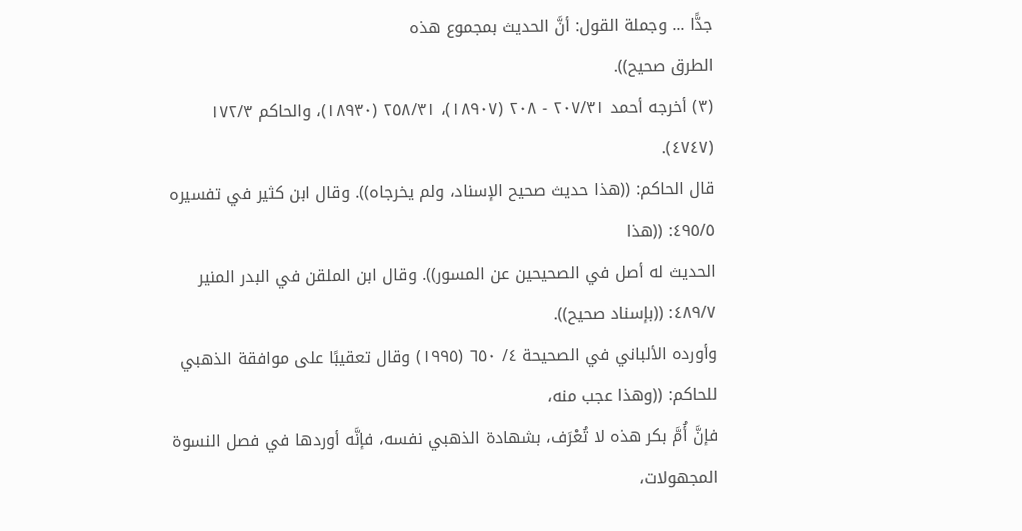جدًّا ... وجملة القول: أنَّ الحديث بمجموع هذه
الطرق صحيح)).
(٣) أخرجه أحمد ٢٠٧/٣١ - ٢٠٨ (١٨٩٠٧)، ٢٥٨/٣١ (١٨٩٣٠)، والحاكم ١٧٢/٣ (٤٧٤٧).
قال الحاكم: ((هذا حديث صحيح الإسناد، ولم يخرجاه)). وقال ابن كثير في تفسيره ٤٩٥/٥: ((هذا
الحديث له أصل في الصحيحين عن المسور)). وقال ابن الملقن في البدر المنير ٤٨٩/٧: ((بإسناد صحيح)).
وأورده الألباني في الصحيحة ٤/ ٦٥٠ (١٩٩٥) وقال تعقيبًا على موافقة الذهبي للحاكم: ((وهذا عجب منه،
فإنَّ أُمَّ بكر هذه لا تُعْرَف، بشهادة الذهبي نفسه، فإنَّه أوردها في فصل النسوة المجهولات،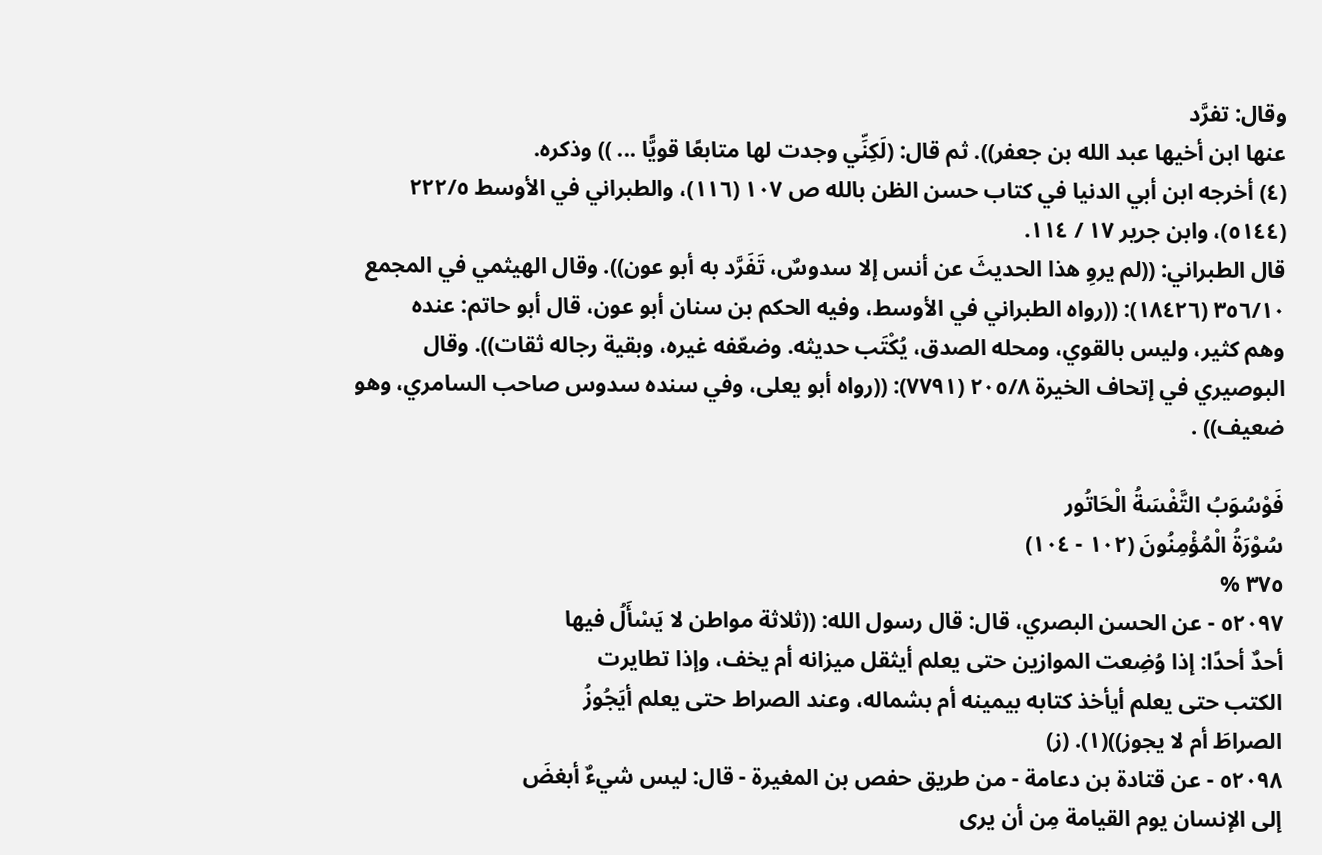وقال: تفرَّد
عنها ابن أخيها عبد الله بن جعفر)). ثم قال: (لَكِنِّي وجدت لها متابعًا قويًّا ... )) وذكره.
(٤) أخرجه ابن أبي الدنيا في كتاب حسن الظن بالله ص ١٠٧ (١١٦)، والطبراني في الأوسط ٢٢٢/٥
(٥١٤٤)، وابن جرير ١٧ / ١١٤.
قال الطبراني: ((لم يروِ هذا الحديثَ عن أنس إلا سدوسٌ، تَفَرَّد به أبو عون)). وقال الهيثمي في المجمع
٣٥٦/١٠ (١٨٤٢٦): ((رواه الطبراني في الأوسط، وفيه الحكم بن سنان أبو عون، قال أبو حاتم: عنده
وهم كثير، وليس بالقوي، ومحله الصدق، يُكْتَب حديثه. وضعّفه غيره، وبقية رجاله ثقات)). وقال
البوصيري في إتحاف الخيرة ٢٠٥/٨ (٧٧٩١): ((رواه أبو يعلى، وفي سنده سدوس صاحب السامري، وهو
ضعيف)) .

فَوْسُوَبُ التَّفْسَةُ الْحَاتُور
سُوْرَةُ الْمُؤْمِنُونَ (١٠٢ - ١٠٤)
٣٧٥ %
٥٢٠٩٧ - عن الحسن البصري، قال: قال رسول الله: ((ثلاثة مواطن لا يَسْأَلُ فيها
أحدٌ أحدًا: إذا وُضِعت الموازين حتى يعلم أيثقل ميزانه أم يخف، وإذا تطايرت
الكتب حتى يعلم أيأخذ كتابه بيمينه أم بشماله، وعند الصراط حتى يعلم أيَجُوزُ
الصراطَ أم لا يجوز))(١). (ز)
٥٢٠٩٨ - عن قتادة بن دعامة - من طريق حفص بن المغيرة - قال: ليس شيءٌ أبغضَ
إلى الإنسان يوم القيامة مِن أن يرى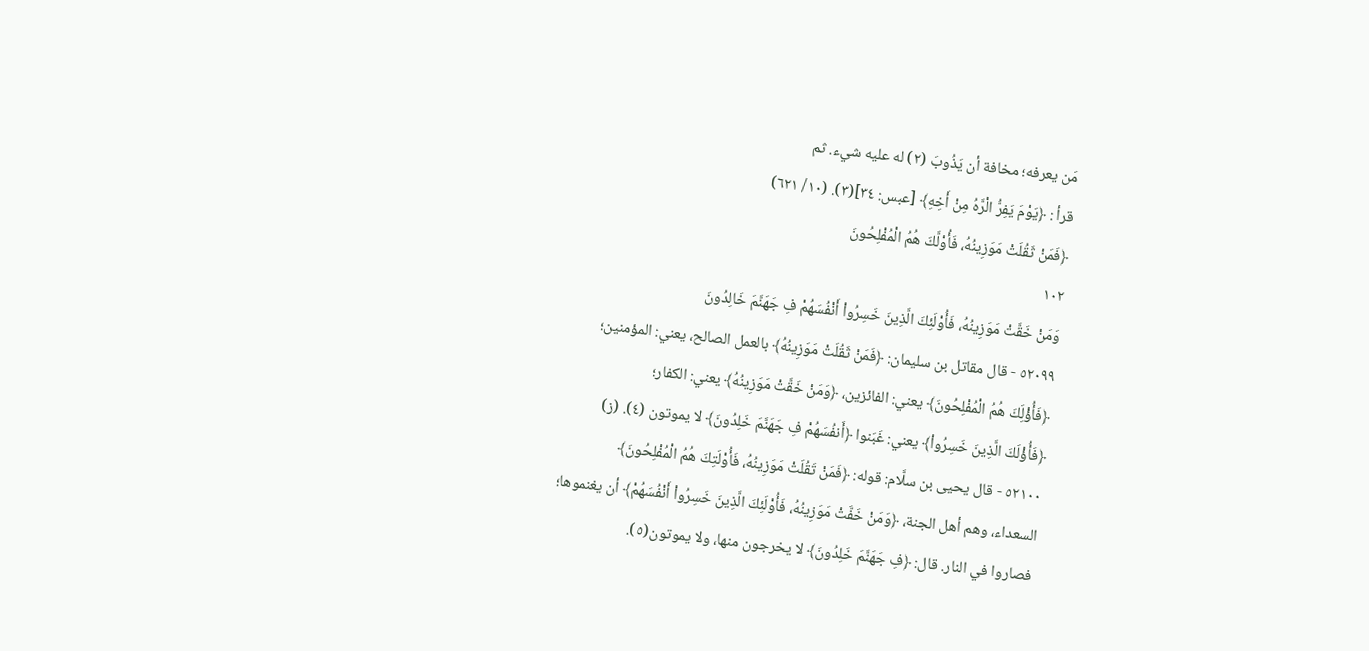مَن يعرفه؛ مخافة أن يَذُوبَ (٢) له عليه شيء. ثم
قرأ : ﴿يَوْمَ يَفِرُّ الْرَّهُ مِنْ أَخِهِ﴾ [عبس: ٣٤](٣). (١٠/ ٦٢١)
﴿فَمَنْ ثَقُلَتْ مَوَزِينُهُ، فَأُوْلَّكَ هُمُ الْمُفْلِحُونَ
١٠٢
وَمَنْ خَقَّتْ مَوَزِينُهُ، فَأُوْلَئِكَ الَّذِينَ خَسِرُواْ أَنْفُسَهُمْ فِ جَهَنَّمَ خَالِدُونَ
٥٢٠٩٩ - قال مقاتل بن سليمان: ﴿فَمَنْ ثَقُلَتْ مَوَزِينُهُ﴾ بالعمل الصالح، يعني: المؤمنين؛
﴿فَأُؤْلَِكَ هُمُ الْمُفْلِحُونَ﴾ يعني: الفائزين، ﴿وَمَنْ خَقَّتْ مَوَزِينُهُ﴾ يعني: الكفار؛
﴿فَأُؤْلَكَ الَّذِينَ خَسِرُواْ﴾ يعني: غَبَنوا ﴿أَنفُسَهُمْ فِ جَهَنَّمَ خَلِدُونَ﴾ لا يموتون (٤). (ز)
٥٢١٠٠ - قال يحيى بن سلَّام: قوله: ﴿فَمَنْ تَقُلَتْ مَوَزِينُهُ، فَأُوْلَتِكَ هُمُ الْمُفْلِحُونَ﴾
السعداء، وهم أهل الجنة، ﴿وَمَنْ خَفَّتْ مَوَزِينُهُ، فَأُوْلَئِكَ الَّذِينَ خَسِرُواْ أَنْفُسَهُمْ﴾ أن يغنموها؛
فصاروا في النار. قال: ﴿فِ جَهَنَّمَ خَلِدُونَ﴾ لا يخرجون منها، ولا يموتون(٥).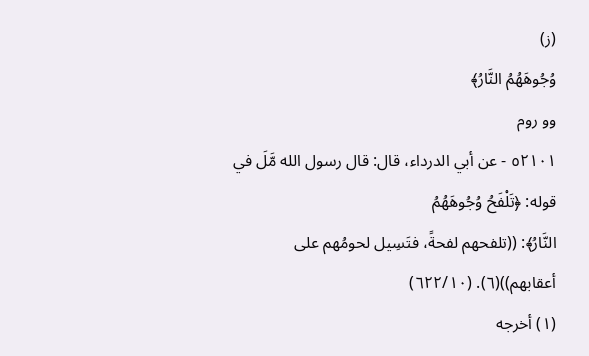(ز)
وُجُوهَهُمُ النَّارُ﴾
وو روم
٥٢١٠١ - عن أبي الدرداء، قال: قال رسول الله مَّلَ في قوله: ﴿تَلْفَحُ وُجُوهَهُمُ
النَّارُ﴾: ((تلفحهم لفحةً، فتَسِيل لحومُهم على أعقابهم))(٦). (٦٢٢/١٠)
(١) أخرجه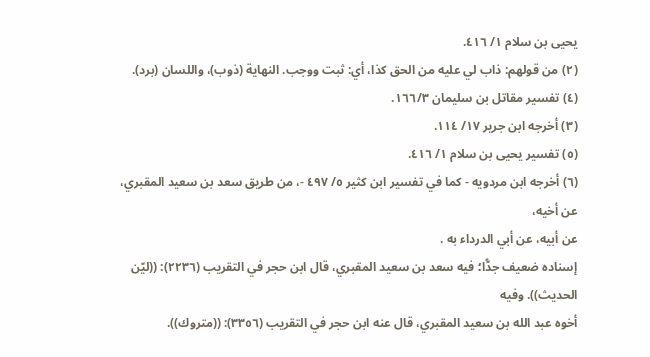يحيى بن سلام ١/ ٤١٦.
(٢) من قولهم: ذاب لي عليه من الحق كذا، أي: ثبت ووجب. النهاية (ذوب)، واللسان (برد).
(٤) تفسير مقاتل بن سليمان ١٦٦/٣.
(٣) أخرجه ابن جرير ١٧/ ١١٤.
(٥) تفسير يحيى بن سلام ١/ ٤١٦.
(٦) أخرجه ابن مردويه - كما في تفسير ابن كثير ٥/ ٤٩٧ -، من طريق سعد بن سعيد المقبري، عن أخيه،
عن أبيه، عن أبي الدرداء به .
إسناده ضعيف جدًّا؛ فيه سعد بن سعيد المقبري، قال ابن حجر في التقريب (٢٢٣٦): ((ليّن الحديث)). وفيه
أخوه عبد الله بن سعيد المقبري، قال عنه ابن حجر في التقريب (٣٣٥٦): ((متروك)).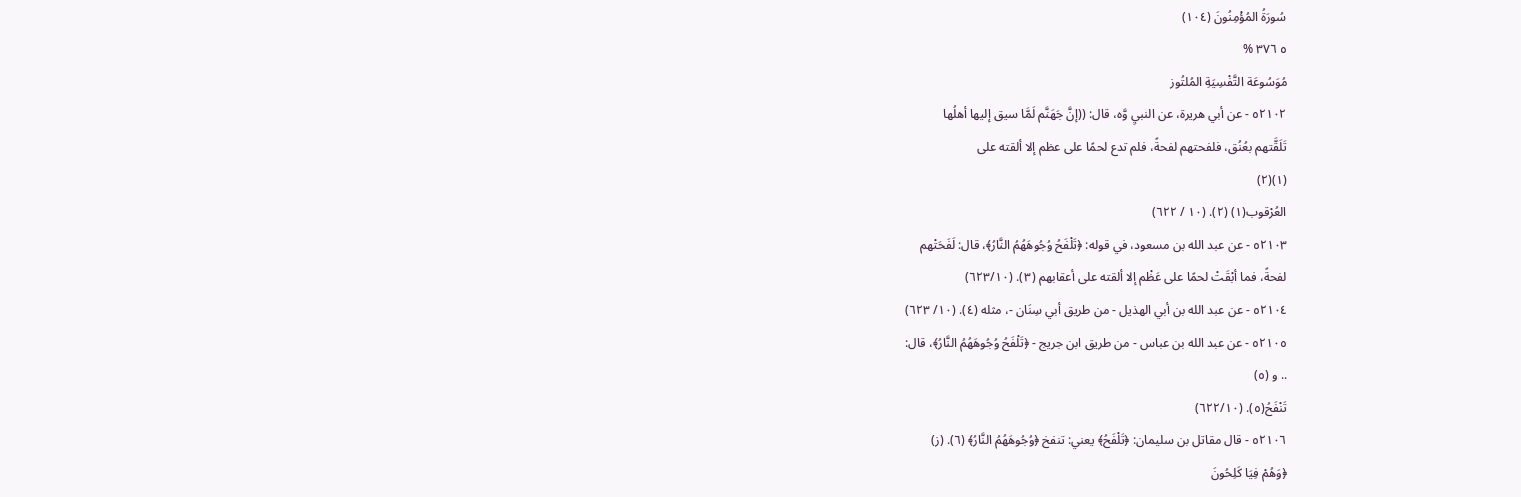سُورَةُ المُؤْمِنُونَ (١٠٤)
٥ ٣٧٦ %
مُوَسُوعَة التَّفْسِيَةِ المُلتُوز
٥٢١٠٢ - عن أبي هريرة، عن النبيِ وَّه، قال: ((إنَّ جَهَنَّم لَمَّا سيق إليها أهلُها
تَلَقَّتهم بعُنُق، فلفحتهم لفحةً، فلم تدع لحمًا على عظم إلا ألقته على
(١)(٢)
العُرْقوب(١) (٢). (١٠ / ٦٢٢)
٥٢١٠٣ - عن عبد الله بن مسعود، في قوله: ﴿تَلْفَحُ وُجُوهَهُمُ النَّارُ﴾، قال: لَفَحَتْهم
لفحةً، فما أبْقَتْ لحمًا على عَظْم إلا ألقته على أعقابهم (٣). (٦٢٣/١٠)
٥٢١٠٤ - عن عبد الله بن أبي الهذيل - من طريق أبي سِنَان -، مثله (٤). (١٠/ ٦٢٣)
٥٢١٠٥ - عن عبد الله بن عباس - من طريق ابن جريج - ﴿تَلْفَحُ وُجُوهَهُمُ النَّارُ﴾، قال:
.. و (٥)
تَنْفَحُ(٥). (٦٢٢/١٠)
٥٢١٠٦ - قال مقاتل بن سليمان: ﴿تَلْفَحُ﴾ يعني: تنفخ ﴿وُجُوهَهُمُ النَّارُ﴾ (٦). (ز)
﴿وَهُمْ فِيَا كَلِحُونَ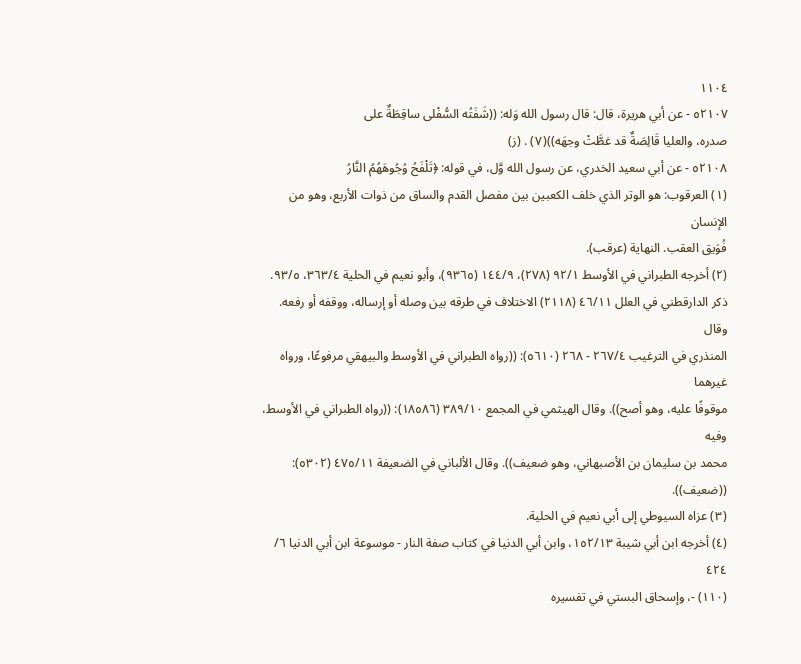١١٠٤
٥٢١٠٧ - عن أبي هريرة، قال: قال رسول الله وَله: ((شَفَتُه السُّفْلى ساقِطَةٌ على
صدره، والعليا قَالِصَةٌ قد غطَّتْ وجهَه))(٧) . (ز)
٥٢١٠٨ - عن أبي سعيد الخدري، عن رسول الله وَّل، في قوله: ﴿تَلْفَحُ وُجُوهَهُمُ النَّارُ
(١) العرقوب: هو الوتر الذي خلف الكعبين بين مفصل القدم والساق من ذوات الأربع، وهو من الإنسان
فُوَيق العقب. النهاية (عرقب).
(٢) أخرجه الطبراني في الأوسط ٩٢/١ (٢٧٨)، ١٤٤/٩ (٩٣٦٥)، وأبو نعيم في الحلية ٣٦٣/٤، ٩٣/٥.
ذكر الدارقطني في العلل ٤٦/١١ (٢١١٨) الاختلاف في طرقه بين وصله أو إرساله، ووقفه أو رفعه. وقال
المنذري في الترغيب ٢٦٧/٤ - ٢٦٨ (٥٦١٠): ((رواه الطبراني في الأوسط والبيهقي مرفوعًا، ورواه غيرهما
موقوفًا عليه، وهو أصح)). وقال الهيثمي في المجمع ٣٨٩/١٠ (١٨٥٨٦): ((رواه الطبراني في الأوسط، وفيه
محمد بن سليمان بن الأصبهاني، وهو ضعيف)). وقال الألباني في الضعيفة ٤٧٥/١١ (٥٣٠٢): ((ضعيف)).
(٣) عزاه السيوطي إلى أبي نعيم في الحلية.
(٤) أخرجه ابن أبي شيبة ١٥٢/١٣، وابن أبي الدنيا في كتاب صفة النار - موسوعة ابن أبي الدنيا ٦/ ٤٢٤
(١١٠) -، وإسحاق البستي في تفسيره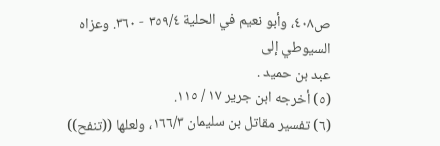ص٤٠٨، وأبو نعيم في الحلية ٣٥٩/٤ - ٣٦٠. وعزاه السيوطي إلى
عبد بن حميد .
(٥) أخرجه ابن جرير ١٧ / ١١٥.
(٦) تفسير مقاتل بن سليمان ١٦٦/٣، ولعلها ((تنفح))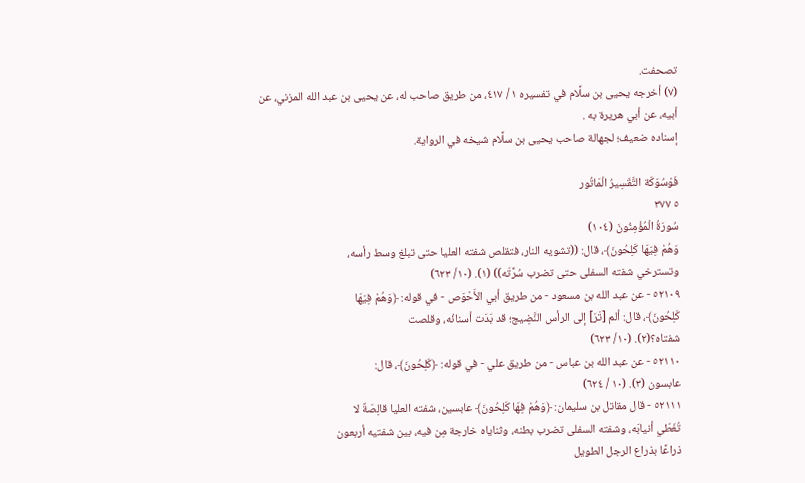تصحفت.
(٧) أخرجه يحيى بن سلَّام في تفسيره ١ / ٤١٧، من طريق صاحب له، عن يحيى بن عبد الله المزني، عن
أبيه، عن أبي هريرة به .
إسناده ضعيف؛ لجهالة صاحب يحيى بن سلَّام شيخه في الرواية.

فَوْسُوَكَة التَّقَسِيرُ الْمَاتُور
٥ ٣٧٧
سُورَةُ الْمُؤْمِنُونَ (١٠٤)
وَهُمْ فِيَهَا كَلِحُونَ﴾، قال: ((تشويه النار، فتقلص شفته العليا حتى تبلغ وسط رأسه،
وتسترخي شفته السفلى حتى تضرب سُرَّتَه)) (١). (١٠/ ٦٢٣)
٥٢١٠٩ - عن عبد الله بن مسعود - من طريق أبي الأَحْوَص - في قوله: ﴿وَهُمْ فِيَهَا
كَلِحُونَ﴾، قال: ألم [تَرَ] إلى الرأس النَّضِيج؛ قد بَدَت أسنانُه، وقلصت
شفتاه؟(٢). (١٠/ ٦٢٣)
٥٢١١٠ - عن عبد الله بن عباس - من طريق علي - في قوله: ﴿كَلِحُونَ﴾، قال:
عابسون (٣). (١٠ / ٦٢٤)
٥٢١١١ - قال مقاتل بن سليمان: ﴿وَهُمْ فِهَا كَلِحُونَ﴾ عابسين، شفته العليا قالِصَةٌ لا
تُغَطّي أنيابَه، وشفته السفلى تضرب بطنه، وثناياه خارجة مِن فيه، بين شفتيه أربعون
ذراعًا بذراع الرجل الطويل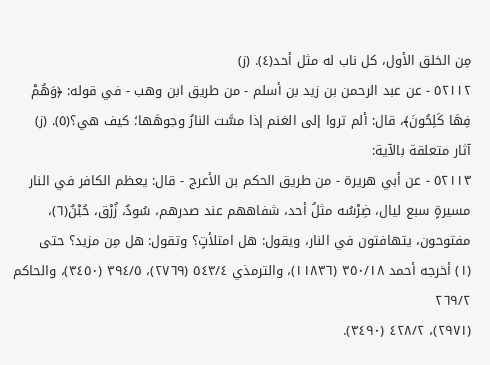مِن الخلق الأول، كل ناب له مثل أحد(٤). (ز)
٥٢١١٢ - عن عبد الرحمن بن زيد بن أسلم - من طريق ابن وهب - في قوله: ﴿وَهُمْ
فِهَا كَلِحُونَ﴾، قال: ألم تروا إلى الغنم إذا مسَّت النارُ وجوهَها؛ كيف هي؟(٥). (ز)
آثار متعلقة بالآية:
٥٢١١٣ - عن أبي هريرة - من طريق الحكم بن الأعرج - قال: يعظم الكافر في النار
مسيرةٍ سبع ليال، ضِرْسُه مثلُ أحد، شفاههم عند صدرهم، سُودٌ، زُرْق، حُبْنٌ(٦)،
مفتوحون، يتهافتون في النار، ويقول: هل امتلأتٍ؟ وتقول: هل مِن مزيد؟ حتى
(١) أخرجه أحمد ٣٥٠/١٨ (١١٨٣٦)، والترمذي ٥٤٣/٤ (٢٧٦٩)، ٣٩٤/٥ (٣٤٥٠)، والحاكم ٢٦٩/٢
(٢٩٧١)، ٤٢٨/٢ (٣٤٩٠).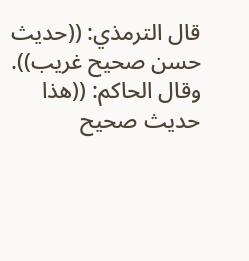قال الترمذي: ((حديث حسن صحيح غريب)). وقال الحاكم: ((هذا حديث صحيح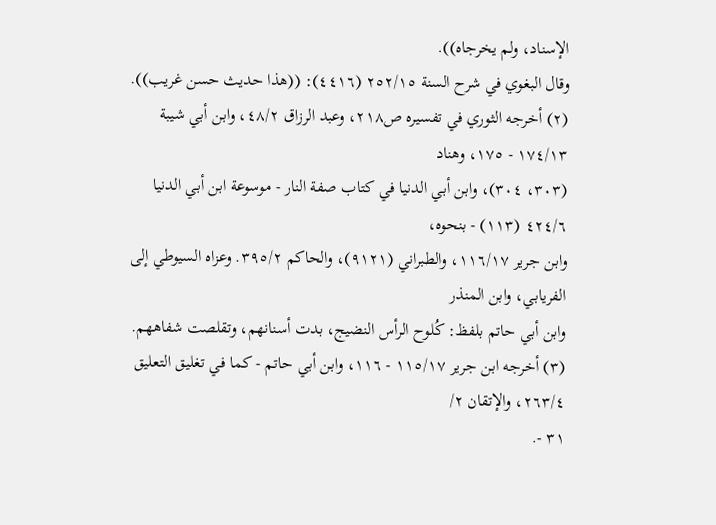الإسناد، ولم يخرجاه)).
وقال البغوي في شرح السنة ٢٥٢/١٥ (٤٤١٦): ((هذا حديث حسن غريب)).
(٢) أخرجه الثوري في تفسيره ص٢١٨، وعبد الرزاق ٤٨/٢، وابن أبي شيبة ١٧٤/١٣ - ١٧٥، وهناد
(٣٠٣، ٣٠٤)، وابن أبي الدنيا في كتاب صفة النار - موسوعة ابن أبي الدنيا ٤٢٤/٦ (١١٣) - بنحوه،
وابن جرير ١١٦/١٧، والطبراني (٩١٢١)، والحاكم ٣٩٥/٢. وعزاه السيوطي إلى الفريابي، وابن المنذر
وابن أبي حاتم بلفظ: كُلوح الرأس النضيج، بدت أسنانهم، وتقلصت شفاههم.
(٣) أخرجه ابن جرير ١١٥/١٧ - ١١٦، وابن أبي حاتم - كما في تغليق التعليق ٢٦٣/٤، والإتقان ٢/
٣١ -.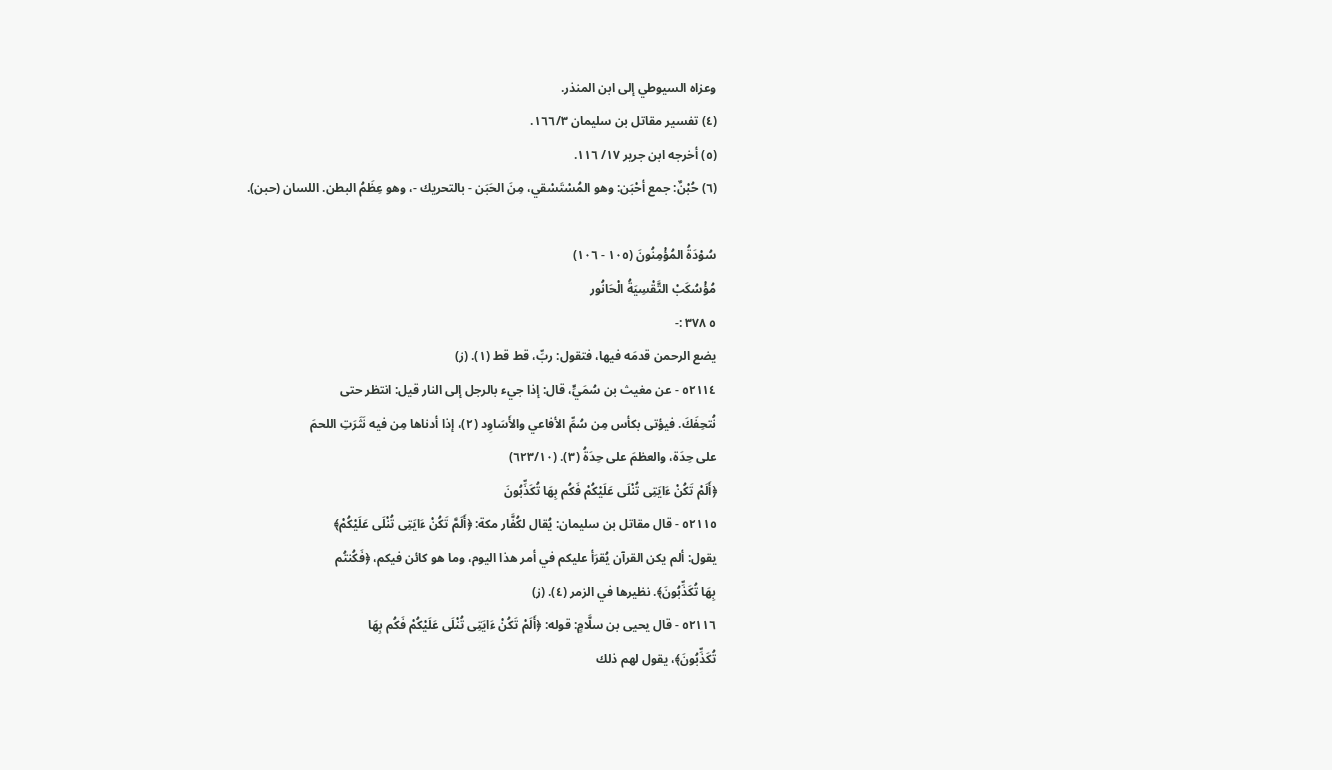وعزاه السيوطي إلى ابن المنذر.
(٤) تفسير مقاتل بن سليمان ١٦٦/٣.
(٥) أخرجه ابن جرير ١٧/ ١١٦.
(٦) حُبْنٌ: جمع أحْبَن: وهو المُسْتَسْقي، مِنَ الحَبَن - بالتحريك -، وهو عِظَمُ البطن. اللسان (حبن).

سُوْدَةُ المُؤْمِنُونَ (١٠٥ - ١٠٦)
مُؤْسُكَبْ التَّقْسِيَةُ الْحَانُور
٥ ٣٧٨ :-
يضع الرحمن قدمَه فيها، فتقول: ربِّ، قط قط (١). (ز)
٥٢١١٤ - عن مغيث بن سُمَيٍّ، قال: إذا جيء بالرجل إلى النار قيل: انتظر حتى
نُتحِفَكَ. فيؤتى بكأس مِن سُمِّ الأفاعي والأَسَاوِد (٢)، إذا أدناها مِن فيه نَثَرَتِ اللحمَ
على حِدَة، والعظمَ على حِدَةُ (٣). (٦٢٣/١٠)
﴿أَلَمْ تَكُنْ ءَايَتِى تُنْلَى عَلَيْكُمْ فَكُم بِهَا تُكَذِّبُونَ
٥٢١١٥ - قال مقاتل بن سليمان: يُقال لكُفَّار مكة: ﴿أَلَمَّ تَكُنْ ءَايَتِى تُنْلَى عَلَيْكُمْ﴾
يقول: ألم يكن القرآن يُقرَأ عليكم في أمر هذا اليوم، وما هو كائن فيكم، ﴿فَكُنتُم
بِهَا تُكَذِّبُونَ﴾. نظيرها في الزمر (٤). (ز)
٥٢١١٦ - قال يحيى بن سلَّامٍ: قوله: ﴿أَلَمْ تَكُنْ ءَايَتِى تُنْلَى عَلَيْكُمْ فَكُم بِهَا
تُكَذِّبُونَ﴾، يقول لهم ذلك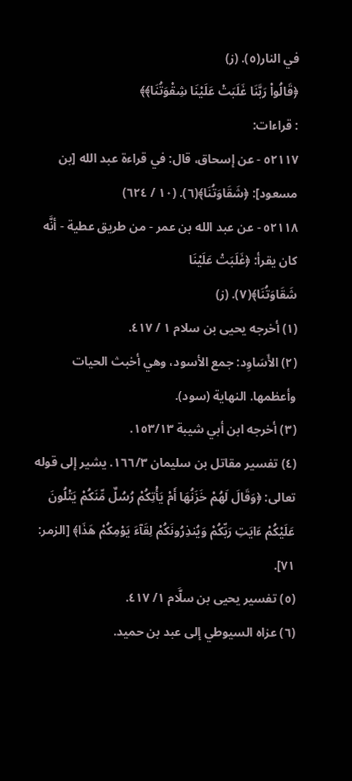في النار(٥). (ز)
﴿قَالُواْ رَبَّنَا غَلَبَتْ عَلَيْنَا شِقْوَتُنَا﴾﴾
: قراءات:
٥٢١١٧ - عن إسحاق، قال: في قراءة عبد الله [بن مسعود]: ﴿شَقَاوَتُنَا﴾(٦). (١٠ / ٦٢٤)
٥٢١١٨ - عن عبد الله بن عمر - من طريق عطية - أنَّه كان يقرأ: ﴿غَلَبَتْ عَلَيْنَا
شَقَاوَتُنَا﴾(٧). (ز)
(١) أخرجه يحيى بن سلام ١ / ٤١٧.
(٢) الأَسَاوِد: جمع الأسود، وهي أخبث الحيات وأعظمها. النهاية (سود).
(٣) أخرجه ابن أبي شيبة ١٥٣/١٣.
(٤) تفسير مقاتل بن سليمان ١٦٦/٣. يشير إلى قوله تعالى: ﴿وَقَالَ لَهُمْ خَزَنُهَا أَمْ يَأْتِكُمْ رُسُلٌ مِّنَكُمْ يَتْلُونَ
عَلَيْكُمْ ءَايَتِ رَبِّكُمْ وَيُنذِرُونَكُمْ لِقَآءَ يَوْمِكُمْ هَذَا﴾ [الزمر: ٧١].
(٥) تفسير يحيى بن سلَّام ١/ ٤١٧.
(٦) عزاه السيوطي إلى عبد بن حميد.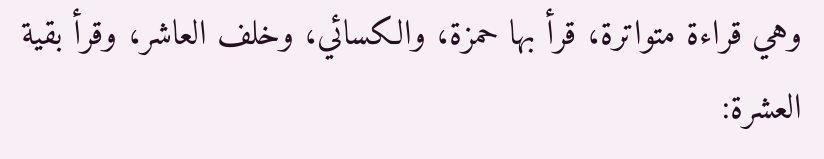وهي قراءة متواترة، قرأ بها حمزة، والكسائي، وخلف العاشر، وقرأ بقية العشرة: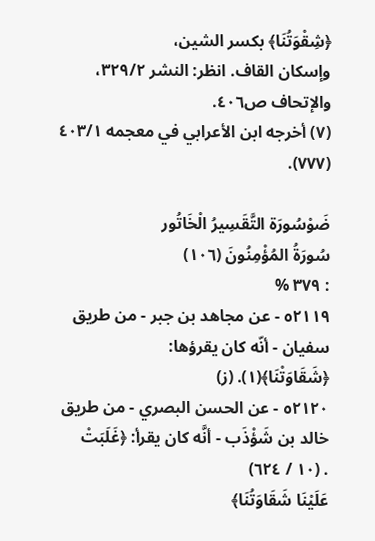﴿شِقْوَتُنَا﴾ بكسر الشين،
وإسكان القاف. انظر: النشر ٣٢٩/٢، والإتحاف ص٤٠٦.
(٧) أخرجه ابن الأعرابي في معجمه ٤٠٣/١ (٧٧٧).

ضَوْسُورَة التَّقَسِيرُ الْخَاتُور
سُورَةُ المُؤْمِنُونَ (١٠٦)
: ٣٧٩ %
٥٢١١٩ - عن مجاهد بن جبر - من طريق سفيان - أنّه كان يقرؤها:
﴿شَقَاوَتْنَا﴾(١). (ز)
٥٢١٢٠ - عن الحسن البصري - من طريق خالد بن شَؤْذَب - أنَّه كان يقرأ: ﴿غَلَبَتْ
. (١٠ / ٦٢٤)
عَلَيْنَا شَقَاوَتُنَا﴾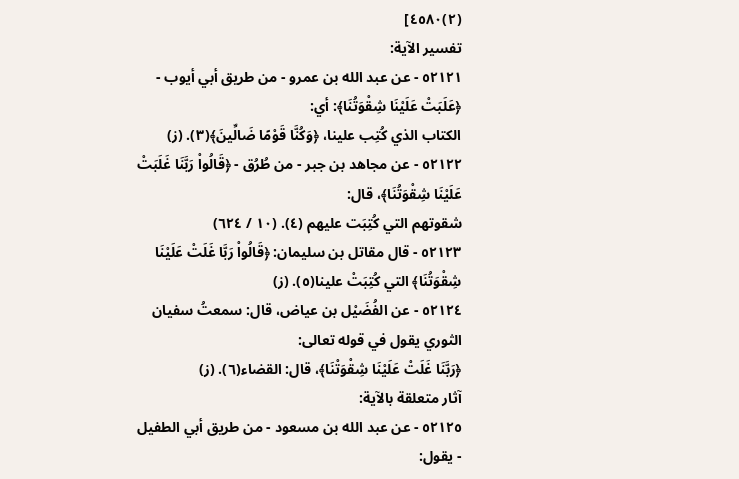(٢)٤٥٨٠]
تفسير الآية:
٥٢١٢١ - عن عبد الله بن عمرو - من طريق أبي أيوب - ﴿عَلَبَتْ عَلَيْنَا شِقْوَتُنَا﴾: أي:
الكتاب الذي كُتِب علينا، ﴿وَكُنَّا قَوْمًا ضَالِّينَ﴾(٣). (ز)
٥٢١٢٢ - عن مجاهد بن جبر - من طُرُق - ﴿قَالُواْ رَبَّنَا غَلَبَتْ عَلَيْنَا شِقْوَتُنَا﴾، قال:
شقوتهم التي كُتِبَت عليهم (٤). (١٠ / ٦٢٤)
٥٢١٢٣ - قال مقاتل بن سليمان: ﴿قَالُواْ رَبَّا غَلَتْ عَلَيْنَا شِقْوَتُنَا﴾ التي كُتِبَتْ علينا(٥). (ز)
٥٢١٢٤ - عن الفُضَيْل بن عياض، قال: سمعتُ سفيان الثوري يقول في قوله تعالى:
﴿رَبَّنَا غَلَتْ عَلَيْنَا شِقْوَتْنَا﴾، قال: القضاء(٦). (ز)
آثار متعلقة بالآية:
٥٢١٢٥ - عن عبد الله بن مسعود - من طريق أبي الطفيل - يقول: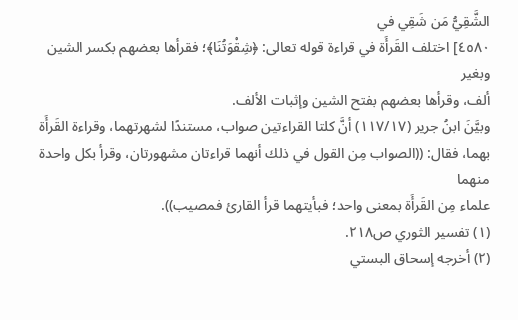الشَّقِيُّ مَن شَقِي في
٤٥٨٠] اختلف القَرأَة في قراءة قوله تعالى: ﴿شِقْوَتُنَا﴾؛ فقرأها بعضهم بكسر الشين وبغير
ألف، وقرأها بعضهم بفتح الشين وإثبات الألف.
وبيَّنَ ابنُ جرير (١١٧/١٧) أنَّ كلتا القراءتين صواب، مستندًا لشهرتهما، وقراءة القَرأَة
بهما، فقال: ((الصواب مِن القول في ذلك أنهما قراءتان مشهورتان، وقرأ بكل واحدة منهما
علماء مِن القَرأَة بمعنى واحد؛ فبأيتهما قرأ القارئ فمصيب)).
(١) تفسير الثوري ص٢١٨.
(٢) أخرجه إسحاق البستي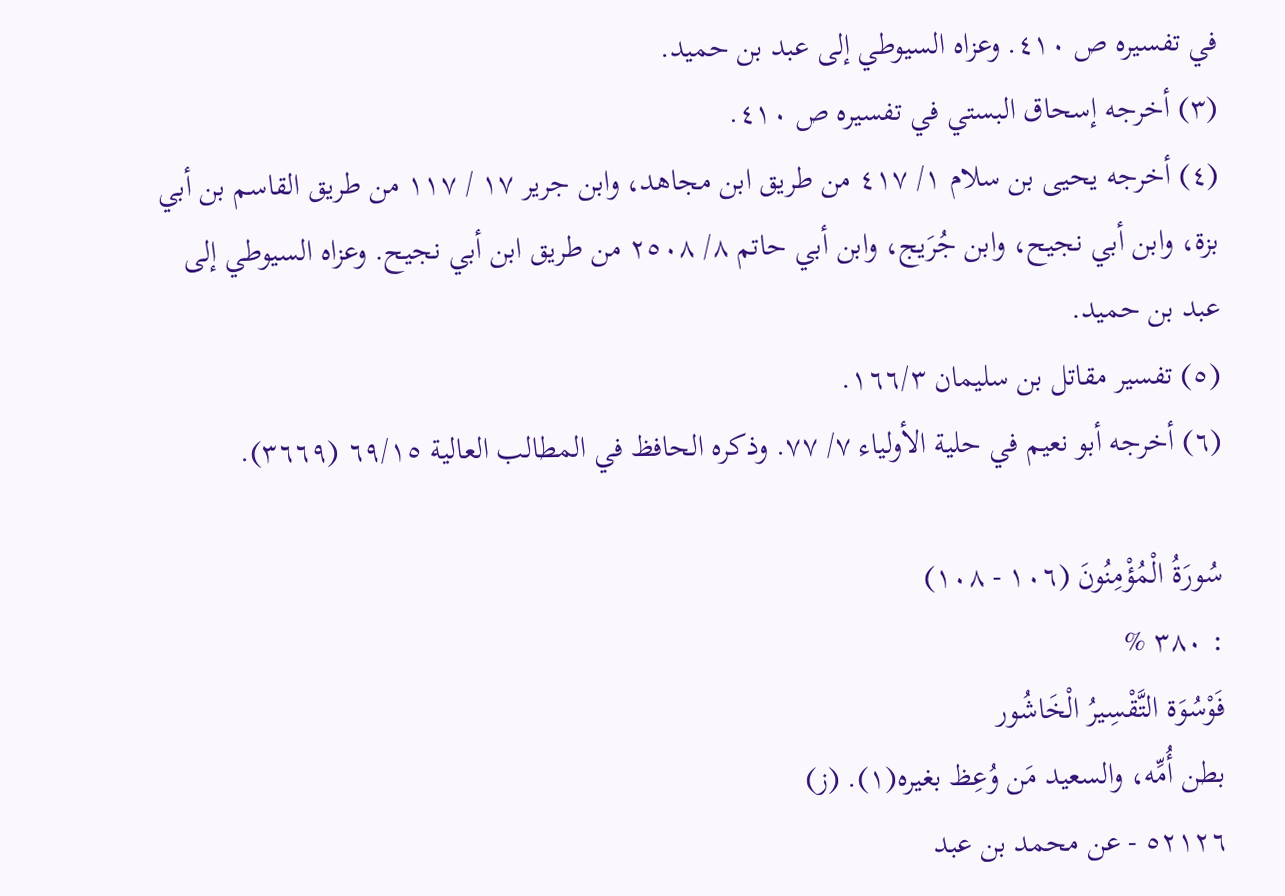في تفسيره ص ٤١٠. وعزاه السيوطي إلى عبد بن حميد.
(٣) أخرجه إسحاق البستي في تفسيره ص ٤١٠.
(٤) أخرجه يحيى بن سلام ١/ ٤١٧ من طريق ابن مجاهد، وابن جرير ١٧ / ١١٧ من طريق القاسم بن أبي
بزة، وابن أبي نجيح، وابن جُرَيج، وابن أبي حاتم ٨/ ٢٥٠٨ من طريق ابن أبي نجيح. وعزاه السيوطي إلى
عبد بن حميد.
(٥) تفسير مقاتل بن سليمان ١٦٦/٣.
(٦) أخرجه أبو نعيم في حلية الأولياء ٧/ ٧٧. وذكره الحافظ في المطالب العالية ٦٩/١٥ (٣٦٦٩).

سُورَةُ الْمُؤْمِنُونَ (١٠٦ - ١٠٨)
: ٣٨٠ %
فَوْسُوَة التَّقْسِيرُ الْخَاشُور
بطن أُمِّه، والسعيد مَن وُعِظ بغيره(١). (ز)
٥٢١٢٦ - عن محمد بن عبد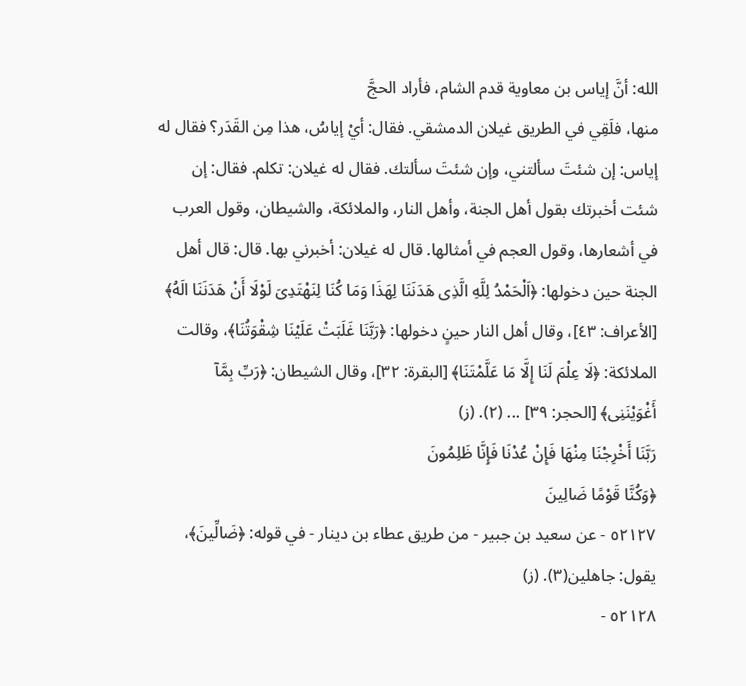الله: أنَّ إياس بن معاوية قدم الشام، فأراد الحجَّ
منها، فلَقِي في الطريق غيلان الدمشقي. فقال: أيْ إياسُ، هذا مِن القَدَر؟ فقال له
إياس: إن شئتَ سألتني، وإن شئتَ سألتك. فقال له غيلان: تكلم. فقال: إن
شئت أخبرتك بقول أهل الجنة، وأهل النار، والملائكة، والشيطان، وقول العرب
في أشعارها، وقول العجم في أمثالها. قال له غيلان: أخبرني بها. قال: قال أهل
الجنة حين دخولها: ﴿اَلْحَمْدُ لِلَّهِ الَّذِى هَدَنَنَا لِهَذَا وَمَا كُنَا لِنَهْتَدِىَ لَوْلَا أَنْ هَدَنَنَا الَهُ﴾
[الأعراف: ٤٣]، وقال أهل النار حينٍ دخولها: ﴿رَبَّنَا غَلَبَتْ عَلَيْنَا شِقْوَتُنَا﴾، وقالت
الملائكة: ﴿لَا عِلْمَ لَنَا إِلَّا مَا عَلَّمْتَنَا﴾ [البقرة: ٣٢]، وقال الشيطان: ﴿رَبِّ بِمَّآ
أَغْوَيْنَنِى﴾ [الحجر: ٣٩] ... (٢). (ز)
رَبَّنَا أَخْرِجْنَا مِنْهَا فَإِنْ عُدْنَا فَإِنَّا ظَلِمُونَ
﴿وَكُنَّا قَوْمًا ضَالِينَ
٥٢١٢٧ - عن سعيد بن جبير - من طريق عطاء بن دينار - في قوله: ﴿ضَالِّينَ﴾،
يقول: جاهلين(٣). (ز)
٥٢١٢٨ -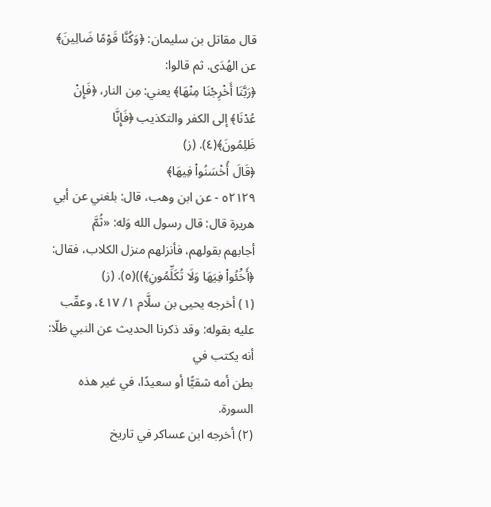قال مقاتل بن سليمان: ﴿وَكُنَّا قَوْمًا ضَالِينَ﴾ عن الهُدَى. ثم قالوا:
﴿رَبَّنَا أَخْرِجْنَا مِنْهَا﴾ يعني: مِن النار، ﴿فَإِنْ عُدْنَا﴾ إلى الكفر والتكذيب ﴿فَإِنَّا
ظَلِمُونَ﴾(٤). (ز)
﴿قَالَ أُخْسَنُواْ فِيهَا﴾
٥٢١٢٩ - عن ابن وهب، قال: بلغني عن أبي هريرة قال: قال رسول الله وَله: «ثُمَّ
أجابهم بقولهم، فأنزلهم منزل الكلاب، فقال: ﴿أَخَْئُواْ فِيَهَا وَلَا تُكَلِّمُونِ﴾))(٥). (ز)
(١) أخرجه يحيى بن سلَّام ١/ ٤١٧، وعقّب عليه بقوله: وقد ذكرنا الحديث عن النبي ظلّا: أنه يكتب في
بطن أمه شقيًّا أو سعيدًا، في غير هذه السورة.
(٢) أخرجه ابن عساكر في تاريخ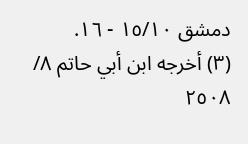دمشق ١٥/١٠ - ١٦.
(٣) أخرجه ابن أبي حاتم ٨/ ٢٥٠٨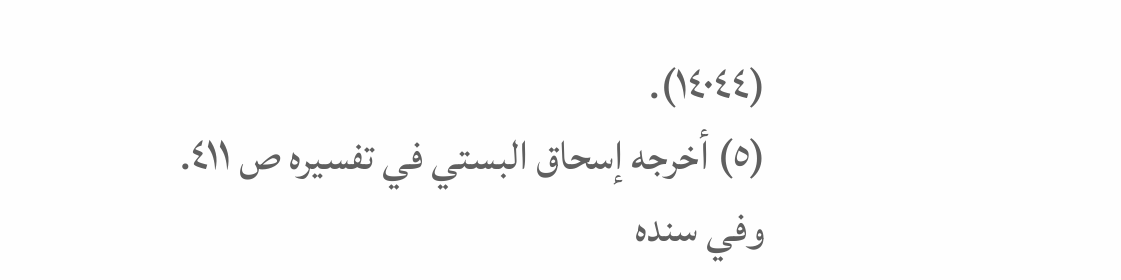(١٤٠٤٤).
(٥) أخرجه إسحاق البستي في تفسيره ص ٤١١.
وفي سنده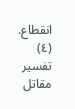انقطاع.
(٤) تفسير مقاتل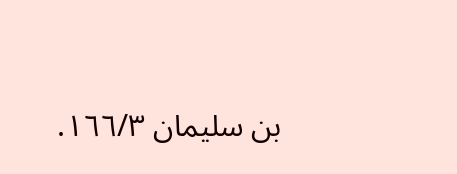بن سليمان ١٦٦/٣.